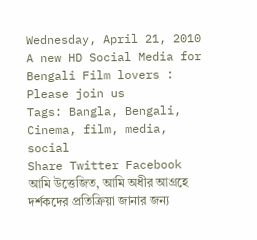Wednesday, April 21, 2010
A new HD Social Media for Bengali Film lovers : Please join us
Tags: Bangla, Bengali, Cinema, film, media, social
Share Twitter Facebook
আমি উত্তেজিত, আমি অধীর আগ্রহে দর্শকদের প্রতিক্রিয়া জানার জন্য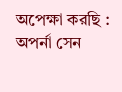অপেক্ষা করছি : অপর্না সেন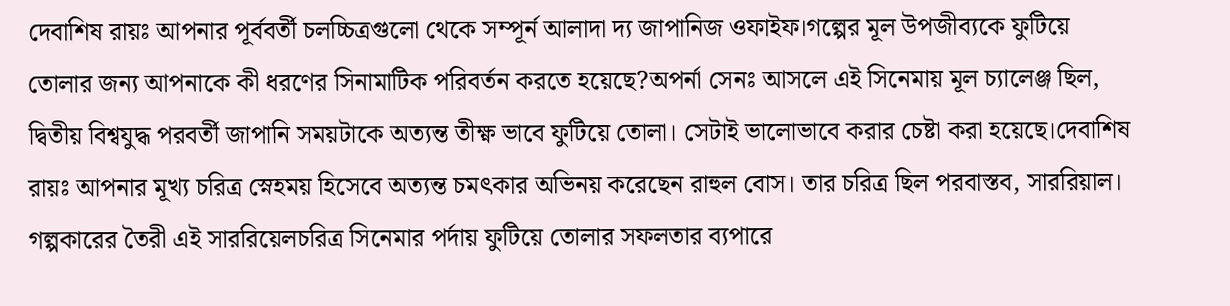দেবাশিষ রায়ঃ আপনার পূর্ববর্তী চলচ্চিত্রগুলো থেকে সম্পূর্ন আলাদা দ্য জাপানিজ ওফাইফ।গল্পের মূল উপজীব্যকে ফুটিয়ে তোলার জন্য আপনাকে কী ধরণের সিনামাটিক পরিবর্তন করতে হয়েছে?অপর্না সেনঃ আসলে এই সিনেমায় মূল চ্যালেঞ্জ ছিল, দ্বিতীয় বিশ্বযুদ্ধ পরবর্তী জাপানি সময়টাকে অত্যন্ত তীক্ষ্ণ ভাবে ফুটিয়ে তোলা। সেটাই ভালোভাবে করার চেষ্টা করা হয়েছে।দেবাশিষ রায়ঃ আপনার মূখ্য চরিত্র স্নেহময় হিসেবে অত্যন্ত চমৎকার অভিনয় করেছেন রাহুল বোস। তার চরিত্র ছিল পরবাস্তব, সাররিয়াল। গল্পকারের তৈরী এই সাররিয়েলচরিত্র সিনেমার পর্দায় ফুটিয়ে তোলার সফলতার ব্যপারে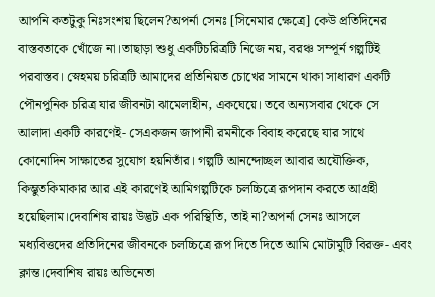আপনি কতটুকু নিঃসংশয় ছিলেন?অপর্না সেনঃ [সিনেমার ক্ষেত্রে] কেউ প্রতিদিনের বাস্তবতাকে খোঁজে না।তাছাড়া শুধু একটিচরিত্রটি নিজে নয়, বরঞ্চ সম্পূর্ন গল্পটিই পরবাস্তব। স্নেহময় চরিত্রটি আমাদের প্রতিনিয়ত চোখের সামনে থাকা সাধারণ একটি পৌনপুনিক চরিত্র যার জীবনটা ঝামেলাহীন, একঘেয়ে। তবে অন্যসবার থেকে সে আলাদা একটি কারণেই- সেএকজন জাপানী রমনীকে বিবাহ করেছে যার সাথে কোনোদিন সাক্ষাতের সুযোগ হয়নিতাঁর। গল্পটি আনন্দোচ্ছল আবার অযৌক্তিক, কিম্ভুতকিমাকার আর এই কারণেই আমিগল্পটিকে চলচ্চিত্রে রূপদান করতে আগ্রহী হয়েছিলাম।দেবাশিষ রায়ঃ উদ্ভট এক পরিস্থিতি, তাই না?অপর্না সেনঃ আসলে মধ্যবিত্তদের প্রতিদিনের জীবনকে চলচ্চিত্রে রূপ দিতে দিতে আমি মোটামুটি বিরক্ত- এবং ক্লান্ত।দেবাশিষ রায়ঃ অভিনেতা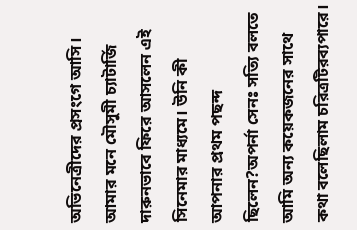অভিনেত্রীদের প্রসংগে আসি। আমার মনে মৌসুমী চ্যাটার্জি দারুনভাবে ফিরে আসলেন এই সিনেমার মাধ্যমে। উনি কী আপনার প্রথম পছন্দ ছিলেন?অপর্না সেনঃ সত্যি বলতে আমি অন্য কয়েকজনের সাথে কথা বলেছিলাম চরিত্রটিরব্যপারে।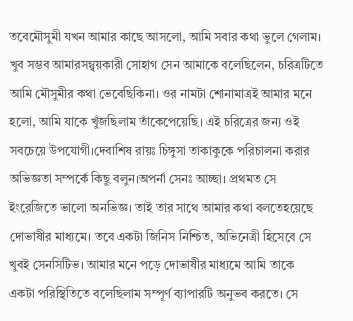তবেমৌসুমী যখন আমার কাছে আসলো, আমি সবার কথা ভুলে গেলাম। খুব সম্ভব আমারসম্ন্বয়কারী সোহাগ সেন আমাকে বলেছিলেন, চরিত্রটিতে আমি মৌসুমীর কথা ভেবেছিকিনা। ওর নামটা শোনামাত্রই আমার মনে হলো, আমি যাকে খুঁজছিলাম তাঁকেপেয়েছি। এই চরিত্রের জন্য ওই সবচেয়ে উপযোগী।দেবাশিষ রায়ঃ চিঙ্গুসা তাকাকুকে পরিচালনা করার অভিজ্ঞতা সম্পর্কে কিছু বলুন।অপর্না সেনঃ আচ্ছা। প্রথমত সে ইংরেজিতে ভালো অনভিজ্ঞ। তাই তার সাথে আমার কথা বলতেহয়েছে দোভাষীর মাধ্যমে। তবে একটা জিনিস নিশ্চিত, অভিনেত্রী হিসেবে সে খুবই সেনসিটিভ। আমার মনে পড়ে দোভাষীর মাধ্যমে আমি তাকে একটা পরিস্থিতিতে বলেছিলাম সম্পূর্ণ ব্যাপারটি অনুভব করতে। সে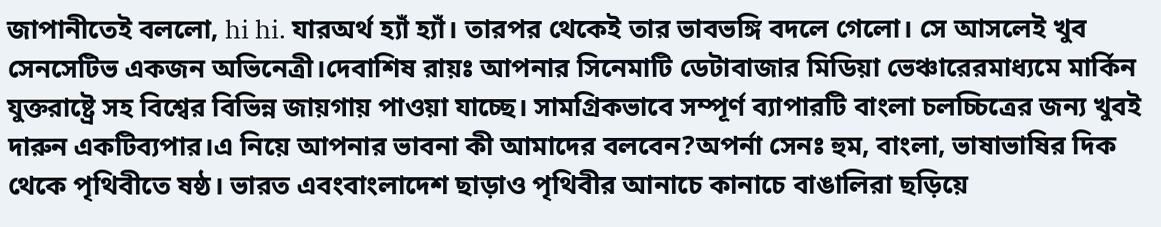জাপানীতেই বললো, hi hi. যারঅর্থ হ্যাঁ হ্যাঁ। তারপর থেকেই তার ভাবভঙ্গি বদলে গেলো। সে আসলেই খুব সেনসেটিভ একজন অভিনেত্রী।দেবাশিষ রায়ঃ আপনার সিনেমাটি ডেটাবাজার মিডিয়া ভেঞ্চারেরমাধ্যমে মার্কিন যুক্তরাষ্ট্রে সহ বিশ্বের বিভিন্ন জায়গায় পাওয়া যাচ্ছে। সামগ্রিকভাবে সম্পূর্ণ ব্যাপারটি বাংলা চলচ্চিত্রের জন্য খুবই দারুন একটিব্যপার।এ নিয়ে আপনার ভাবনা কী আমাদের বলবেন?অপর্না সেনঃ হুম, বাংলা, ভাষাভাষির দিক থেকে পৃথিবীতে ষষ্ঠ। ভারত এবংবাংলাদেশ ছাড়াও পৃথিবীর আনাচে কানাচে বাঙালিরা ছড়িয়ে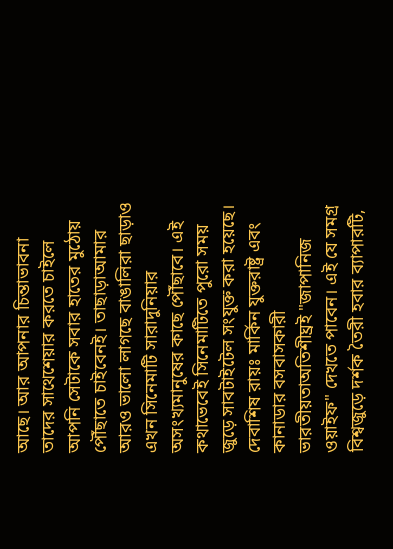আছে। আর আপনার চিন্তাভাবনা তাদের সাথেশেয়ার করতে চাইলে আপনি সেটাকে সবার হাতের মুঠোয় পৌঁছাতে চাইবেনই। তাছাড়াআমার আরও ভালো লাগছে বাঙালিরা ছাড়াও এখন সিনেমাটি সারাদুনিয়ার অসংখ্যমানুষের কাছে পৌঁছাবে। এই কথাভেবেই সিনেমাটিতে পুরো সময় জুড়ে সাবটাইটেল সংযুক্ত করা হয়েছে।
দেবাশিষ রায়ঃ মার্কিন যুক্তরাষ্ট্র এবং কানাডার বসবাসকারী ভারতীয়তাঅতিশীঘ্রই "জাপানিজ ওয়াইফ" দেখতে পাবেন। এই যে সমগ্র বিশ্বজুড়ে দর্শক তৈরী হবার ব্যাপারটি,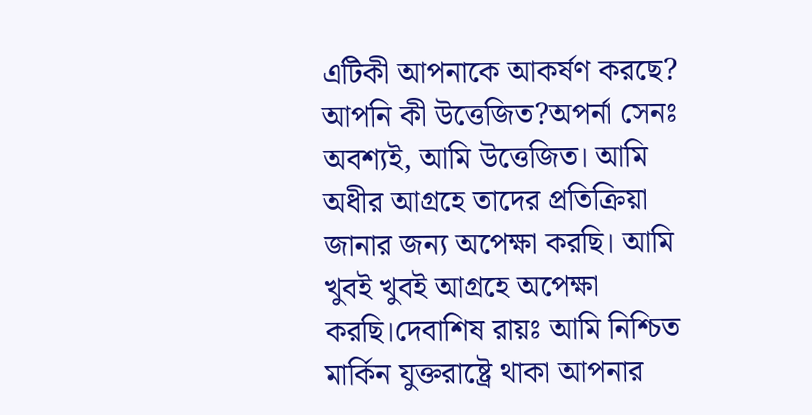এটিকী আপনাকে আকর্ষণ করছে? আপনি কী উত্তেজিত?অপর্না সেনঃ অবশ্যই, আমি উত্তেজিত। আমি অধীর আগ্রহে তাদের প্রতিক্রিয়া জানার জন্য অপেক্ষা করছি। আমি খুবই খুবই আগ্রহে অপেক্ষা করছি।দেবাশিষ রায়ঃ আমি নিশ্চিত মার্কিন যুক্তরাষ্ট্রে থাকা আপনার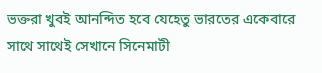ভক্তরা খুবই আনন্দিত হবে যেহেতু ভারতের একেবারে সাথে সাথেই সেখানে সিনেমাটী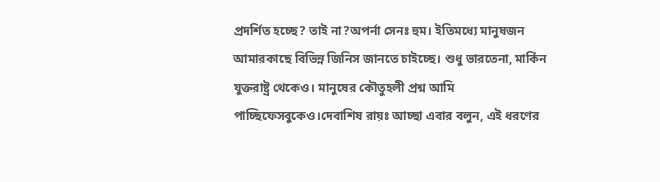প্রদর্শিত হচ্ছে? তাই না?অপর্না সেনঃ হুম। ইতিমধ্যে মানুষজন আমারকাছে বিভিন্ন জিনিস জানতে চাইচ্ছে। শুধু ভারতেনা, মার্কিন যুক্তরাষ্ট্র থেকেও। মানুষের কৌতুহলী প্রশ্ন আমি পাচ্ছিফেসবুকেও।দেবাশিষ রায়ঃ আচ্ছা এবার বলুন, এই ধরণের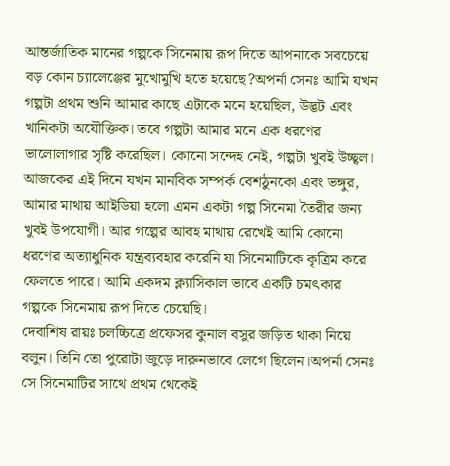আন্তর্জাতিক মানের গল্পকে সিনেমায় রূপ দিতে আপনাকে সবচেয়ে বড় কোন চ্যালেঞ্জের মুখোমুখি হতে হয়েছে?অপর্না সেনঃ আমি যখন গল্পটা প্রথম শুনি আমার কাছে এটাকে মনে হয়েছিল, উদ্ভট এবং খানিকটা অযৌক্তিক। তবে গল্পটা আমার মনে এক ধরণের ভালোলাগার সৃষ্টি করেছিল। কোনো সন্দেহ নেই, গল্পটা খুবই উচ্ছ্বল। আজকের এই দিনে যখন মানবিক সম্পর্ক বেশঠুনকো এবং ভঙ্গুর, আমার মাথায় আইডিয়া হলো এমন একটা গল্প সিনেমা তৈরীর জন্য খুবই উপযোগী। আর গল্পের আবহ মাথায় রেখেই আমি কোনো ধরণের অত্যাধুনিক যন্ত্রব্যবহার করেনি যা সিনেমাটিকে কৃত্রিম করে ফেলতে পারে। আমি একদম ক্ল্যাসিকাল ভাবে একটি চমৎকার গল্পকে সিনেমায় রূপ দিতে চেয়েছি।
দেবাশিষ রায়ঃ চলচ্চিত্রে প্রফেসর কুনাল বসুর জড়িত থাকা নিয়ে বলুন। তিনি তো পুরোটা জুড়ে দারুনভাবে লেগে ছিলেন।অপর্না সেনঃ সে সিনেমাটির সাথে প্রথম থেকেই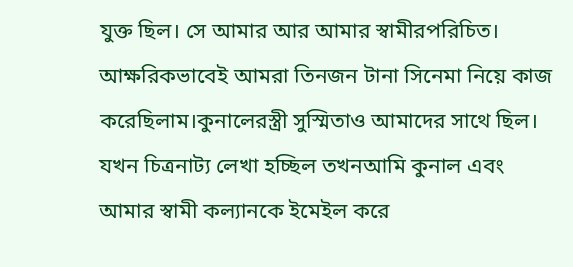যুক্ত ছিল। সে আমার আর আমার স্বামীরপরিচিত। আক্ষরিকভাবেই আমরা তিনজন টানা সিনেমা নিয়ে কাজ করেছিলাম।কুনালেরস্ত্রী সুস্মিতাও আমাদের সাথে ছিল। যখন চিত্রনাট্য লেখা হচ্ছিল তখনআমি কুনাল এবং আমার স্বামী কল্যানকে ইমেইল করে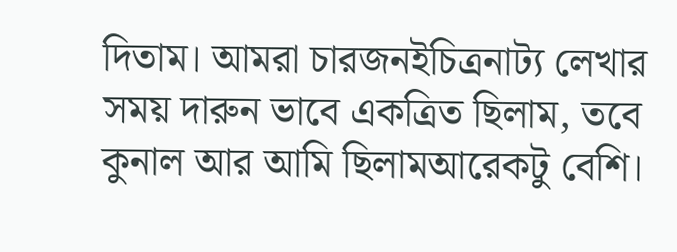দিতাম। আমরা চারজনইচিত্রনাট্য লেখার সময় দারুন ভাবে একত্রিত ছিলাম, তবে কুনাল আর আমি ছিলামআরেকটু বেশি।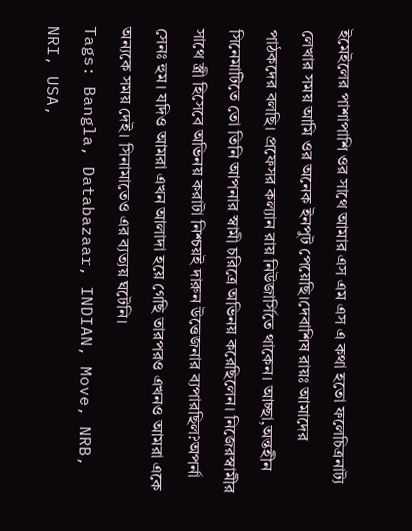ইমেইলের পাশাপাশি ওর সাথে আমার এস এম এস এ কথা হতো ফলেচিত্রনাট্য লেখার সময় আমি ওর অনেক ইনপুট পেয়েছি।দেবাশিষ রায়ঃ আমাদের পাঠকদের বলছি। প্রফেসর কল্যান রায় নিউজার্সিতে থাকেন। আচ্ছা,অন্তহীন সিনেমাটিতে তো তিনি আপনার স্বামী চরিত্রে অভিনয় করেছিলেন। নিজেরস্বামীর সাথে স্ত্রী হিসেবে অভিনয় করাটা নিশ্চয়ই দারুন উত্তেজনার ব্যপারছিল?অপর্না সেনঃ হুম। যদিও আমরা এখন আলাদা হয়ে গেছি তারপরও এখনও আমরা একে অন্যকে সময় দেই। সিনামাতেও এর ব্যত্যয় ঘটেনি।
Tags: Bangla, Databazaar, INDIAN, Move, NRB, NRI, USA,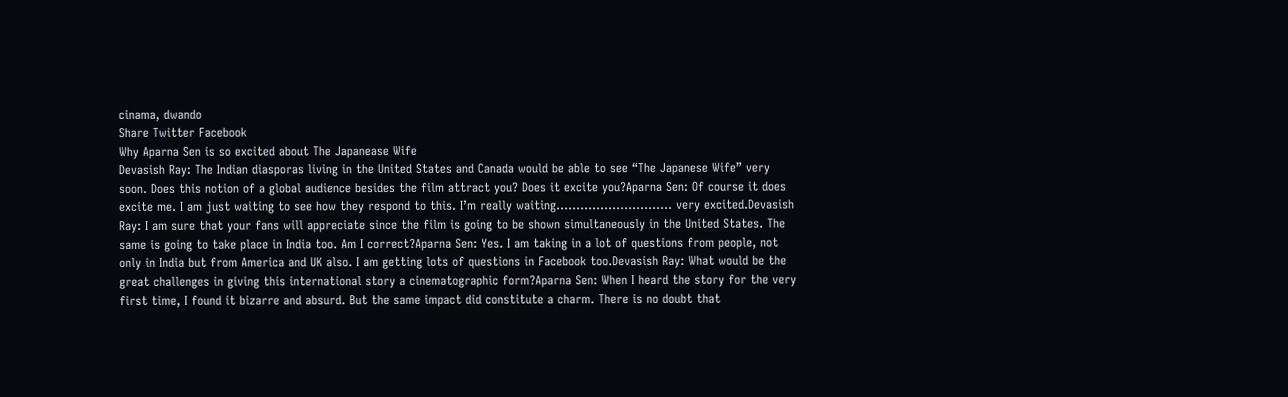cinama, dwando
Share Twitter Facebook
Why Aparna Sen is so excited about The Japanease Wife
Devasish Ray: The Indian diasporas living in the United States and Canada would be able to see “The Japanese Wife” very soon. Does this notion of a global audience besides the film attract you? Does it excite you?Aparna Sen: Of course it does excite me. I am just waiting to see how they respond to this. I’m really waiting……………………….. very excited.Devasish Ray: I am sure that your fans will appreciate since the film is going to be shown simultaneously in the United States. The same is going to take place in India too. Am I correct?Aparna Sen: Yes. I am taking in a lot of questions from people, not only in India but from America and UK also. I am getting lots of questions in Facebook too.Devasish Ray: What would be the great challenges in giving this international story a cinematographic form?Aparna Sen: When I heard the story for the very first time, I found it bizarre and absurd. But the same impact did constitute a charm. There is no doubt that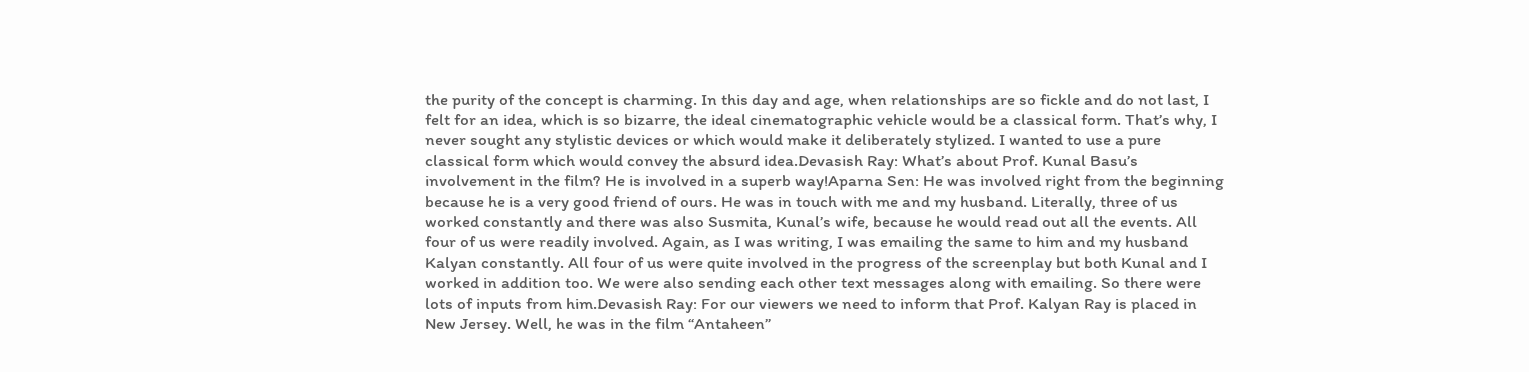the purity of the concept is charming. In this day and age, when relationships are so fickle and do not last, I felt for an idea, which is so bizarre, the ideal cinematographic vehicle would be a classical form. That’s why, I never sought any stylistic devices or which would make it deliberately stylized. I wanted to use a pure classical form which would convey the absurd idea.Devasish Ray: What’s about Prof. Kunal Basu’s involvement in the film? He is involved in a superb way!Aparna Sen: He was involved right from the beginning because he is a very good friend of ours. He was in touch with me and my husband. Literally, three of us worked constantly and there was also Susmita, Kunal’s wife, because he would read out all the events. All four of us were readily involved. Again, as I was writing, I was emailing the same to him and my husband Kalyan constantly. All four of us were quite involved in the progress of the screenplay but both Kunal and I worked in addition too. We were also sending each other text messages along with emailing. So there were lots of inputs from him.Devasish Ray: For our viewers we need to inform that Prof. Kalyan Ray is placed in New Jersey. Well, he was in the film “Antaheen”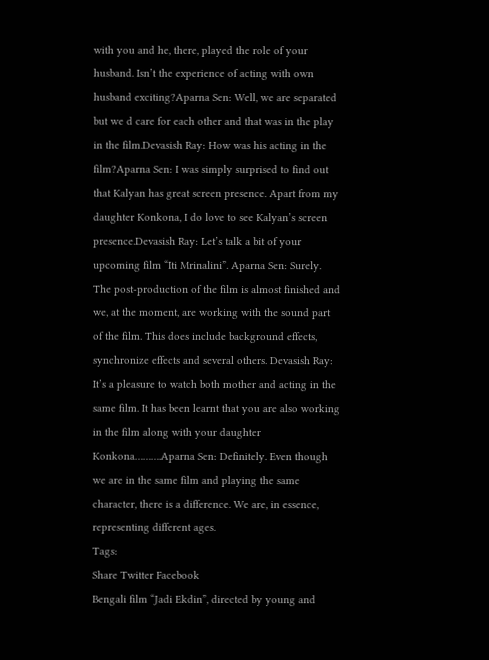with you and he, there, played the role of your husband. Isn’t the experience of acting with own husband exciting?Aparna Sen: Well, we are separated but we d care for each other and that was in the play in the film.Devasish Ray: How was his acting in the film?Aparna Sen: I was simply surprised to find out that Kalyan has great screen presence. Apart from my daughter Konkona, I do love to see Kalyan’s screen presence.Devasish Ray: Let’s talk a bit of your upcoming film “Iti Mrinalini”. Aparna Sen: Surely. The post-production of the film is almost finished and we, at the moment, are working with the sound part of the film. This does include background effects, synchronize effects and several others. Devasish Ray: It’s a pleasure to watch both mother and acting in the same film. It has been learnt that you are also working in the film along with your daughter Konkona……….Aparna Sen: Definitely. Even though we are in the same film and playing the same character, there is a difference. We are, in essence, representing different ages.
Tags:
Share Twitter Facebook
Bengali film “Jadi Ekdin”, directed by young and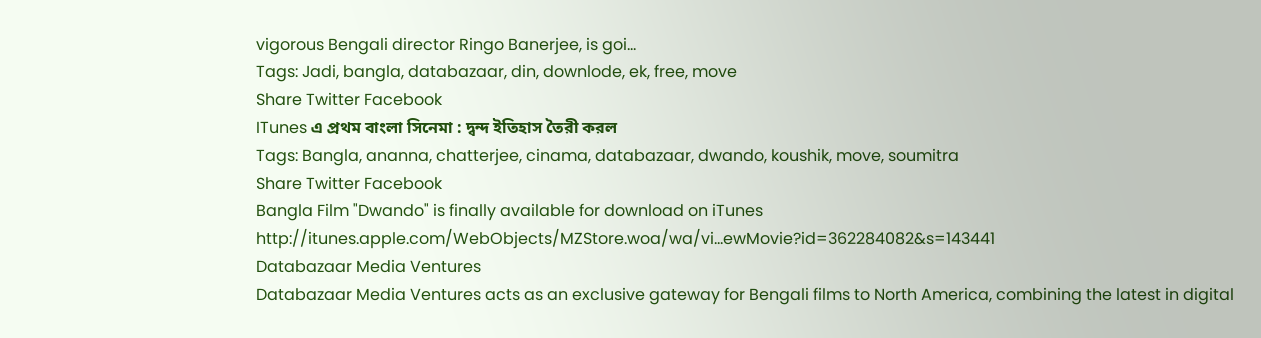vigorous Bengali director Ringo Banerjee, is goi…
Tags: Jadi, bangla, databazaar, din, downlode, ek, free, move
Share Twitter Facebook
ITunes এ প্রথম বাংলা সিনেমা : দ্বন্দ ইতিহাস তৈরী করল
Tags: Bangla, ananna, chatterjee, cinama, databazaar, dwando, koushik, move, soumitra
Share Twitter Facebook
Bangla Film "Dwando" is finally available for download on iTunes
http://itunes.apple.com/WebObjects/MZStore.woa/wa/vi...ewMovie?id=362284082&s=143441
Databazaar Media Ventures
Databazaar Media Ventures acts as an exclusive gateway for Bengali films to North America, combining the latest in digital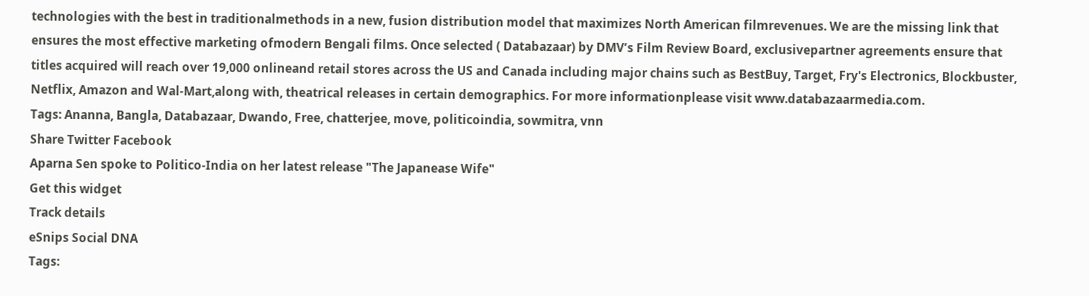technologies with the best in traditionalmethods in a new, fusion distribution model that maximizes North American filmrevenues. We are the missing link that ensures the most effective marketing ofmodern Bengali films. Once selected ( Databazaar) by DMV’s Film Review Board, exclusivepartner agreements ensure that titles acquired will reach over 19,000 onlineand retail stores across the US and Canada including major chains such as BestBuy, Target, Fry's Electronics, Blockbuster, Netflix, Amazon and Wal-Mart,along with, theatrical releases in certain demographics. For more informationplease visit www.databazaarmedia.com.
Tags: Ananna, Bangla, Databazaar, Dwando, Free, chatterjee, move, politicoindia, sowmitra, vnn
Share Twitter Facebook
Aparna Sen spoke to Politico-India on her latest release "The Japanease Wife"
Get this widget
Track details
eSnips Social DNA
Tags: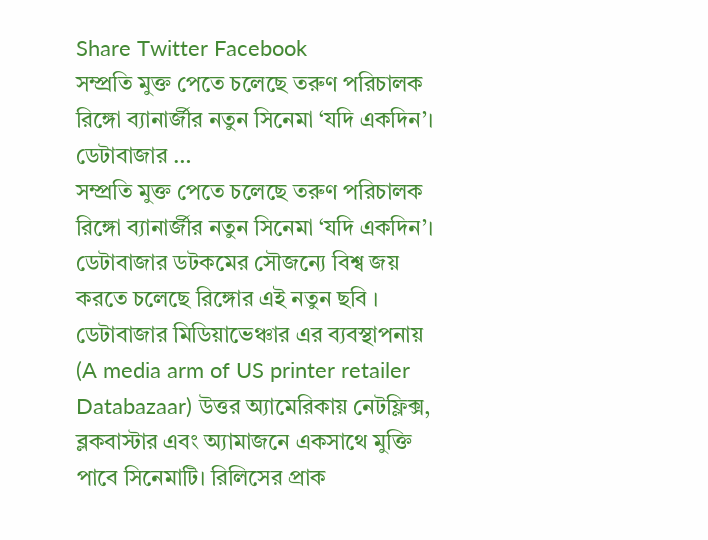Share Twitter Facebook
সম্প্রতি মুক্ত পেতে চলেছে তরুণ পরিচালক রিঙ্গো ব্যানার্জীর নতুন সিনেমা ‘যদি একদিন’। ডেটাবাজার …
সম্প্রতি মুক্ত পেতে চলেছে তরুণ পরিচালক রিঙ্গো ব্যানার্জীর নতুন সিনেমা ‘যদি একদিন’। ডেটাবাজার ডটকমের সৌজন্যে বিশ্ব জয় করতে চলেছে রিঙ্গোর এই নতুন ছবি । ডেটাবাজার মিডিয়াভেঞ্চার এর ব্যবস্থাপনায় (A media arm of US printer retailer Databazaar) উত্তর অ্যামেরিকায় নেটফ্লিক্স, ব্লকবাস্টার এবং অ্যামাজনে একসাথে মুক্তি পাবে সিনেমাটি। রিলিসের প্রাক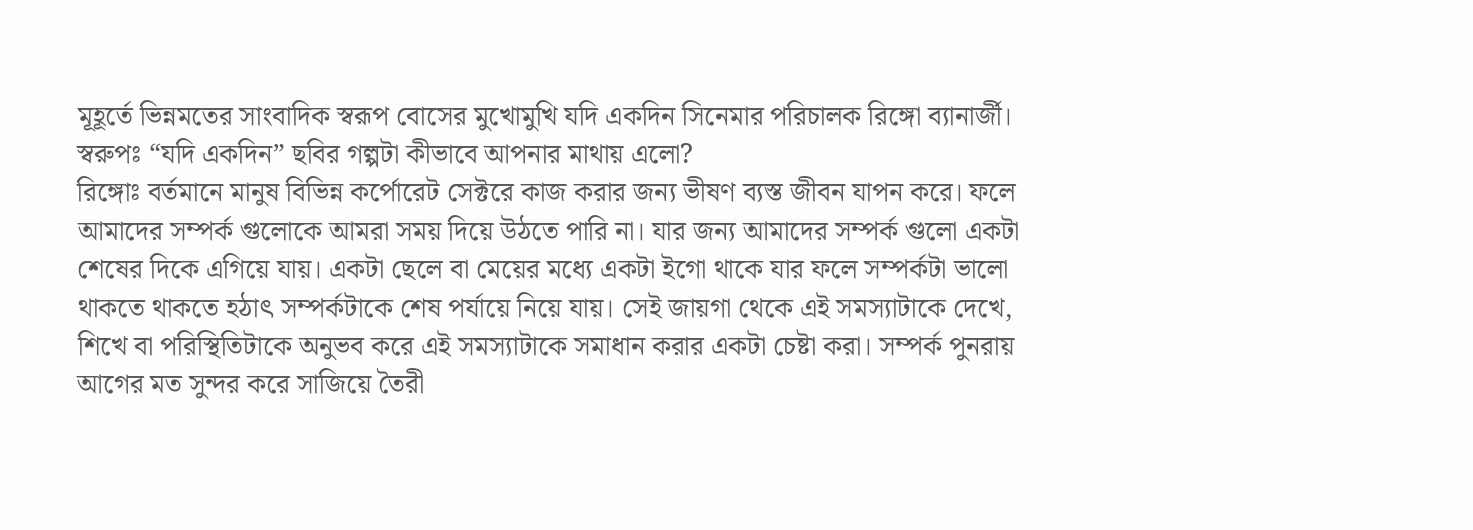মূহূর্তে ভিন্নমতের সাংবাদিক স্বরূপ বোসের মুখোমুখি যদি একদিন সিনেমার পরিচালক রিঙ্গো ব্যানার্জী।
স্বরুপঃ “যদি একদিন” ছবির গল্পটা কীভাবে আপনার মাথায় এলো?
রিঙ্গোঃ বর্তমানে মানুষ বিভিন্ন কর্পোরেট সেক্টরে কাজ করার জন্য ভীষণ ব্যস্ত জীবন যাপন করে। ফলে আমাদের সম্পর্ক গুলোকে আমরা সময় দিয়ে উঠতে পারি না। যার জন্য আমাদের সম্পর্ক গুলো একটা শেষের দিকে এগিয়ে যায়। একটা ছেলে বা মেয়ের মধ্যে একটা ইগো থাকে যার ফলে সম্পর্কটা ভালো থাকতে থাকতে হঠাৎ সম্পর্কটাকে শেষ পর্যায়ে নিয়ে যায়। সেই জায়গা থেকে এই সমস্যাটাকে দেখে, শিখে বা পরিস্থিতিটাকে অনুভব করে এই সমস্যাটাকে সমাধান করার একটা চেষ্টা করা। সম্পর্ক পুনরায় আগের মত সুন্দর করে সাজিয়ে তৈরী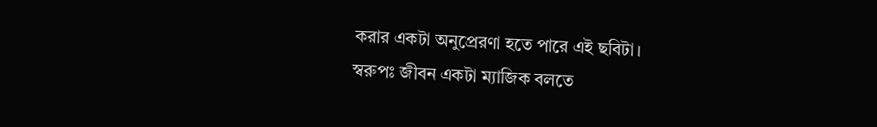করার একটা অনুপ্রেরণা হতে পারে এই ছবিটা।
স্বরুপঃ জীবন একটা ম্যাজিক বলতে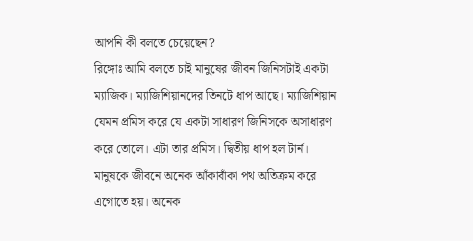আপনি কী বলতে চেয়েছেন?
রিঙ্গোঃ আমি বলতে চাই মানুষের জীবন জিনিসটাই একটা ম্যাজিক। ম্যাজিশিয়ানদের তিনটে ধাপ আছে। ম্যাজিশিয়ান যেমন প্রমিস করে যে একটা সাধারণ জিনিসকে অসাধারণ করে তোলে। এটা তার প্রমিস। দ্বিতীয় ধাপ হল টার্ন। মানুষকে জীবনে অনেক আঁকাবাঁকা পথ অতিক্রম করে এগোতে হয়। অনেক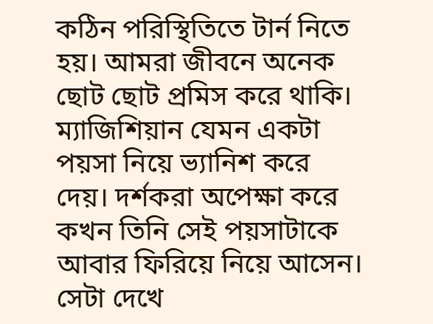কঠিন পরিস্থিতিতে টার্ন নিতে হয়। আমরা জীবনে অনেক ছোট ছোট প্রমিস করে থাকি। ম্যাজিশিয়ান যেমন একটা পয়সা নিয়ে ভ্যানিশ করে দেয়। দর্শকরা অপেক্ষা করে কখন তিনি সেই পয়সাটাকে আবার ফিরিয়ে নিয়ে আসেন। সেটা দেখে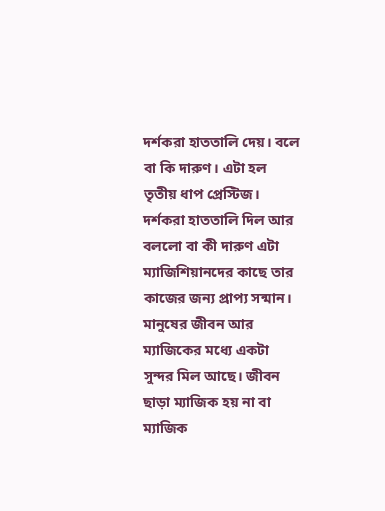দর্শকরা হাততালি দেয়। বলে বা কি দারুণ। এটা হল তৃতীয় ধাপ প্রেস্টিজ। দর্শকরা হাততালি দিল আর বললো বা কী দারুণ এটা ম্যাজিশিয়ানদের কাছে তার কাজের জন্য প্রাপ্য সন্মান। মানুষের জীবন আর ম্যাজিকের মধ্যে একটা সুন্দর মিল আছে। জীবন ছাড়া ম্যাজিক হয় না বা ম্যাজিক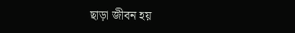ছাড়া জীবন হয়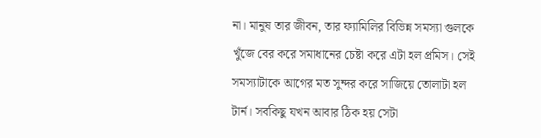না। মানুষ তার জীবন, তার ফ্যামিলির বিভিন্ন সমস্যা গুলকে খুঁজে বের করে সমাধানের চেষ্টা করে এটা হল প্রমিস। সেই সমস্যাটাকে আগের মত সুন্দর করে সাজিয়ে তোলাটা হল টার্ন। সবকিছু যখন আবার ঠিক হয় সেটা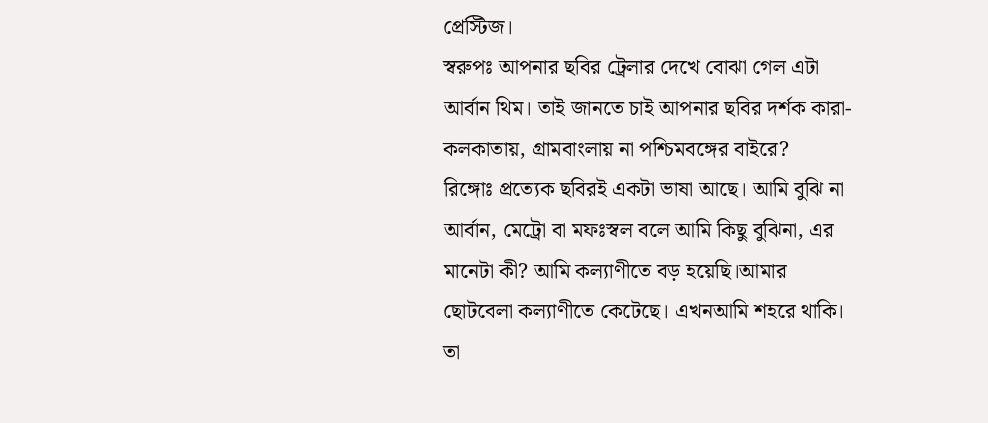প্রেস্টিজ।
স্বরুপঃ আপনার ছবির ট্রেলার দেখে বোঝা গেল এটা আর্বান থিম। তাই জানতে চাই আপনার ছবির দর্শক কারা-কলকাতায়, গ্রামবাংলায় না পশ্চিমবঙ্গের বাইরে?
রিঙ্গোঃ প্রত্যেক ছবিরই একটা ভাষা আছে। আমি বুঝি না আর্বান, মেট্রো বা মফঃস্বল বলে আমি কিছু বুঝিনা, এর মানেটা কী? আমি কল্যাণীতে বড় হয়েছি।আমার ছোটবেলা কল্যাণীতে কেটেছে। এখনআমি শহরে থাকি। তা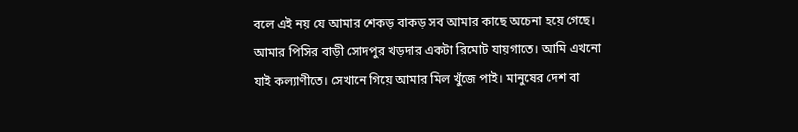বলে এই নয় যে আমার শেকড় বাকড় সব আমার কাছে অচেনা হয়ে গেছে। আমার পিসির বাড়ী সোদপুর খড়দার একটা রিমোট যায়গাতে। আমি এখনো যাই কল্যাণীতে। সেখানে গিয়ে আমার মিল খুঁজে পাই। মানুষের দেশ বা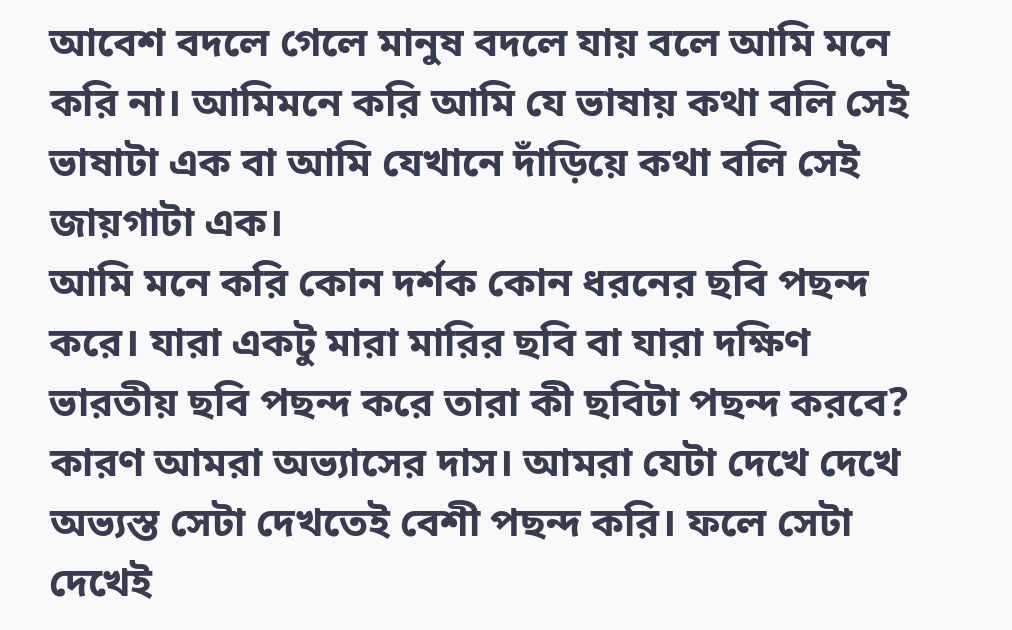আবেশ বদলে গেলে মানুষ বদলে যায় বলে আমি মনে করি না। আমিমনে করি আমি যে ভাষায় কথা বলি সেই ভাষাটা এক বা আমি যেখানে দাঁড়িয়ে কথা বলি সেই জায়গাটা এক।
আমি মনে করি কোন দর্শক কোন ধরনের ছবি পছন্দ করে। যারা একটু মারা মারির ছবি বা যারা দক্ষিণ ভারতীয় ছবি পছন্দ করে তারা কী ছবিটা পছন্দ করবে? কারণ আমরা অভ্যাসের দাস। আমরা যেটা দেখে দেখে অভ্যস্ত সেটা দেখতেই বেশী পছন্দ করি। ফলে সেটা দেখেই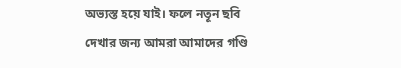অভ্যস্ত হয়ে যাই। ফলে নতূন ছবি দেখার জন্য আমরা আমাদের গণ্ডি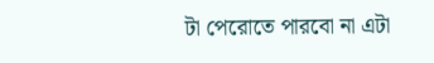টা পেরোতে পারবো না এটা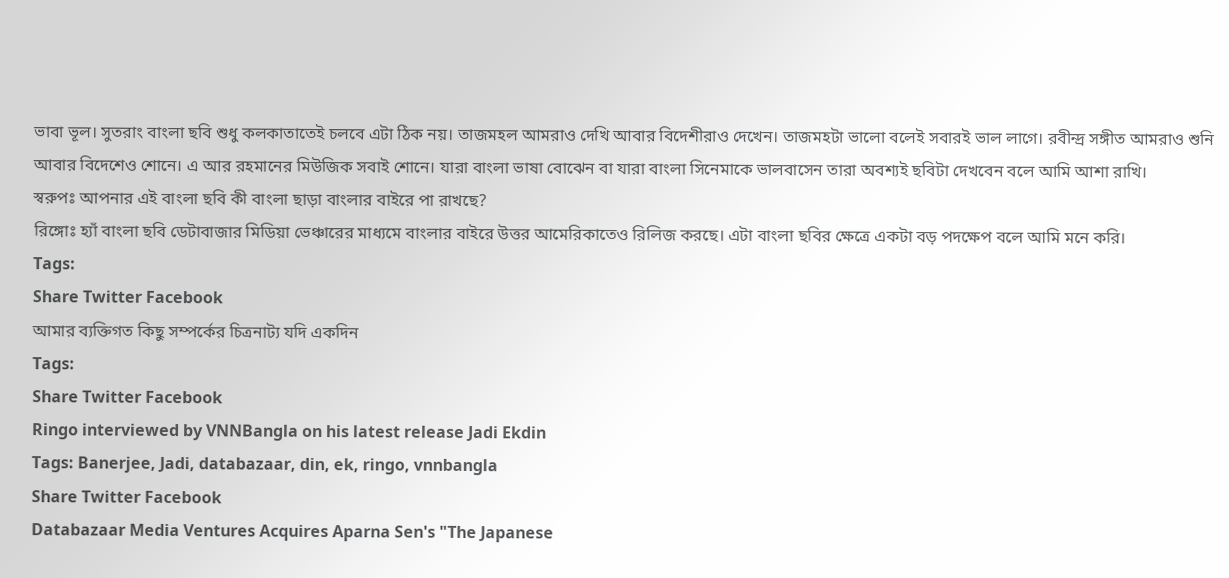ভাবা ভূল। সুতরাং বাংলা ছবি শুধু কলকাতাতেই চলবে এটা ঠিক নয়। তাজমহল আমরাও দেখি আবার বিদেশীরাও দেখেন। তাজমহটা ভালো বলেই সবারই ভাল লাগে। রবীন্দ্র সঙ্গীত আমরাও শুনি আবার বিদেশেও শোনে। এ আর রহমানের মিউজিক সবাই শোনে। যারা বাংলা ভাষা বোঝেন বা যারা বাংলা সিনেমাকে ভালবাসেন তারা অবশ্যই ছবিটা দেখবেন বলে আমি আশা রাখি।
স্বরুপঃ আপনার এই বাংলা ছবি কী বাংলা ছাড়া বাংলার বাইরে পা রাখছে?
রিঙ্গোঃ হ্যাঁ বাংলা ছবি ডেটাবাজার মিডিয়া ভেঞ্চারের মাধ্যমে বাংলার বাইরে উত্তর আমেরিকাতেও রিলিজ করছে। এটা বাংলা ছবির ক্ষেত্রে একটা বড় পদক্ষেপ বলে আমি মনে করি।
Tags:
Share Twitter Facebook
আমার ব্যক্তিগত কিছু সম্পর্কের চিত্রনাট্য যদি একদিন
Tags:
Share Twitter Facebook
Ringo interviewed by VNNBangla on his latest release Jadi Ekdin
Tags: Banerjee, Jadi, databazaar, din, ek, ringo, vnnbangla
Share Twitter Facebook
Databazaar Media Ventures Acquires Aparna Sen's "The Japanese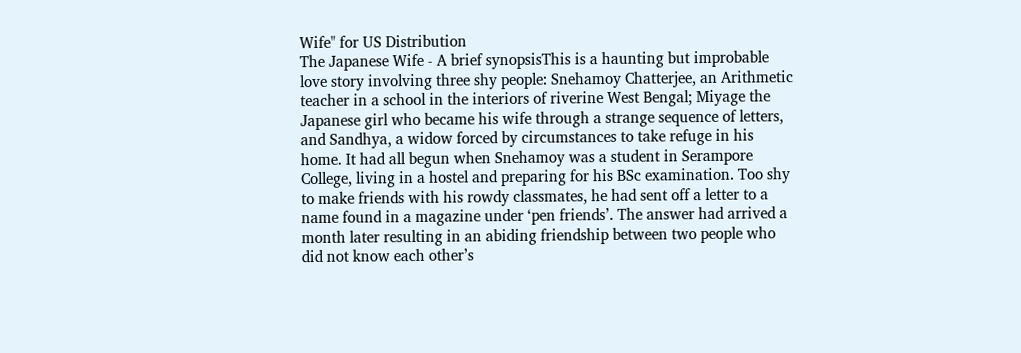Wife" for US Distribution
The Japanese Wife - A brief synopsisThis is a haunting but improbable love story involving three shy people: Snehamoy Chatterjee, an Arithmetic teacher in a school in the interiors of riverine West Bengal; Miyage the Japanese girl who became his wife through a strange sequence of letters, and Sandhya, a widow forced by circumstances to take refuge in his home. It had all begun when Snehamoy was a student in Serampore College, living in a hostel and preparing for his BSc examination. Too shy to make friends with his rowdy classmates, he had sent off a letter to a name found in a magazine under ‘pen friends’. The answer had arrived a month later resulting in an abiding friendship between two people who did not know each other’s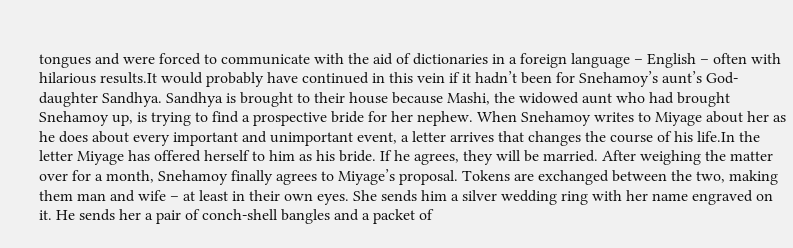tongues and were forced to communicate with the aid of dictionaries in a foreign language – English – often with hilarious results.It would probably have continued in this vein if it hadn’t been for Snehamoy’s aunt’s God-daughter Sandhya. Sandhya is brought to their house because Mashi, the widowed aunt who had brought Snehamoy up, is trying to find a prospective bride for her nephew. When Snehamoy writes to Miyage about her as he does about every important and unimportant event, a letter arrives that changes the course of his life.In the letter Miyage has offered herself to him as his bride. If he agrees, they will be married. After weighing the matter over for a month, Snehamoy finally agrees to Miyage’s proposal. Tokens are exchanged between the two, making them man and wife – at least in their own eyes. She sends him a silver wedding ring with her name engraved on it. He sends her a pair of conch-shell bangles and a packet of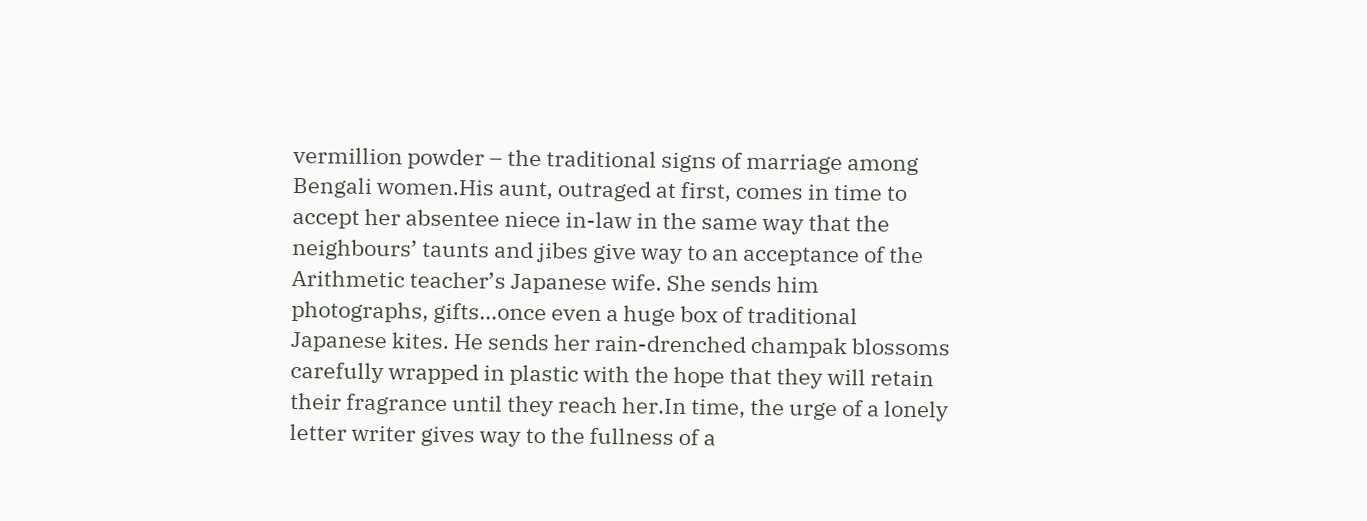vermillion powder – the traditional signs of marriage among Bengali women.His aunt, outraged at first, comes in time to accept her absentee niece in-law in the same way that the neighbours’ taunts and jibes give way to an acceptance of the Arithmetic teacher’s Japanese wife. She sends him photographs, gifts…once even a huge box of traditional Japanese kites. He sends her rain-drenched champak blossoms carefully wrapped in plastic with the hope that they will retain their fragrance until they reach her.In time, the urge of a lonely letter writer gives way to the fullness of a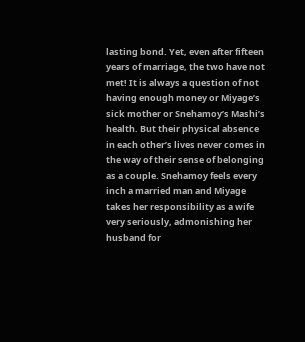lasting bond. Yet, even after fifteen years of marriage, the two have not met! It is always a question of not having enough money or Miyage’s sick mother or Snehamoy’s Mashi’s health. But their physical absence in each other’s lives never comes in the way of their sense of belonging as a couple. Snehamoy feels every inch a married man and Miyage takes her responsibility as a wife very seriously, admonishing her husband for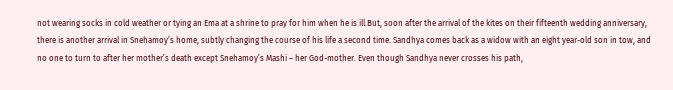not wearing socks in cold weather or tying an Ema at a shrine to pray for him when he is ill.But, soon after the arrival of the kites on their fifteenth wedding anniversary, there is another arrival in Snehamoy’s home, subtly changing the course of his life a second time. Sandhya comes back as a widow with an eight year-old son in tow, and no one to turn to after her mother’s death except Snehamoy’s Mashi – her God-mother. Even though Sandhya never crosses his path,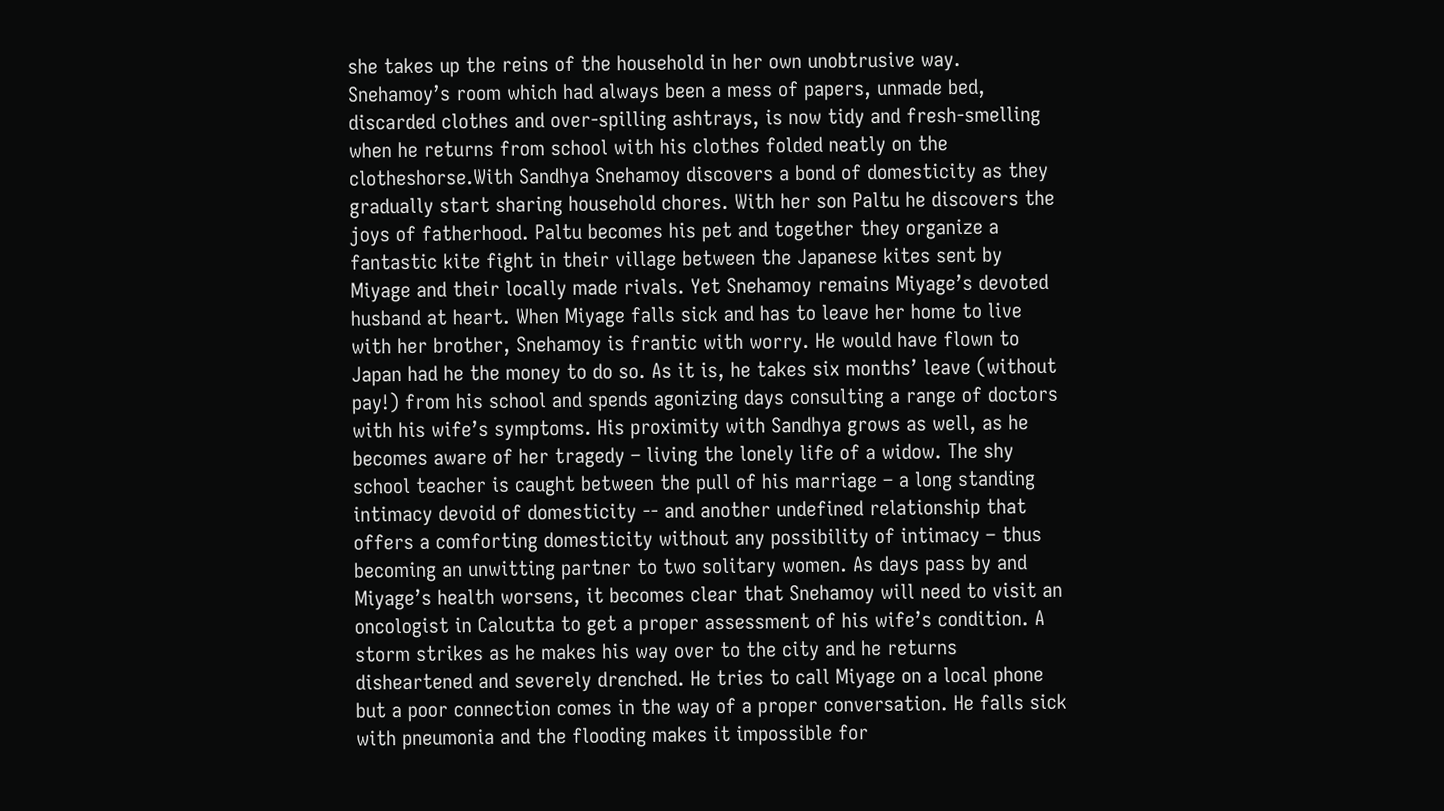she takes up the reins of the household in her own unobtrusive way. Snehamoy’s room which had always been a mess of papers, unmade bed, discarded clothes and over-spilling ashtrays, is now tidy and fresh-smelling when he returns from school with his clothes folded neatly on the clotheshorse.With Sandhya Snehamoy discovers a bond of domesticity as they gradually start sharing household chores. With her son Paltu he discovers the joys of fatherhood. Paltu becomes his pet and together they organize a fantastic kite fight in their village between the Japanese kites sent by Miyage and their locally made rivals. Yet Snehamoy remains Miyage’s devoted husband at heart. When Miyage falls sick and has to leave her home to live with her brother, Snehamoy is frantic with worry. He would have flown to Japan had he the money to do so. As it is, he takes six months’ leave (without pay!) from his school and spends agonizing days consulting a range of doctors with his wife’s symptoms. His proximity with Sandhya grows as well, as he becomes aware of her tragedy – living the lonely life of a widow. The shy school teacher is caught between the pull of his marriage – a long standing intimacy devoid of domesticity -- and another undefined relationship that offers a comforting domesticity without any possibility of intimacy – thus becoming an unwitting partner to two solitary women. As days pass by and Miyage’s health worsens, it becomes clear that Snehamoy will need to visit an oncologist in Calcutta to get a proper assessment of his wife’s condition. A storm strikes as he makes his way over to the city and he returns disheartened and severely drenched. He tries to call Miyage on a local phone but a poor connection comes in the way of a proper conversation. He falls sick with pneumonia and the flooding makes it impossible for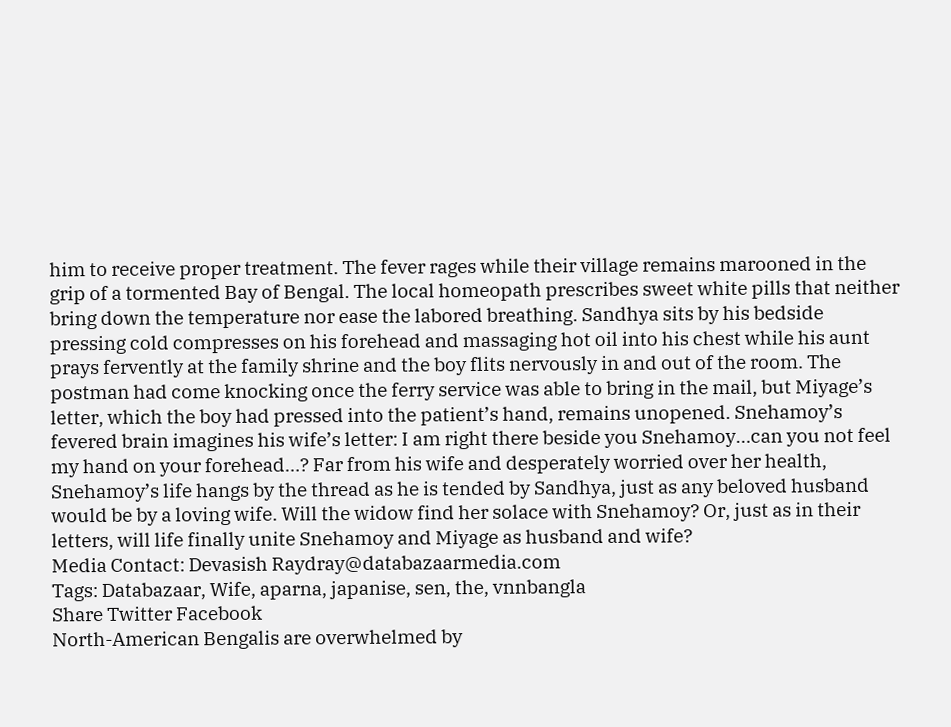him to receive proper treatment. The fever rages while their village remains marooned in the grip of a tormented Bay of Bengal. The local homeopath prescribes sweet white pills that neither bring down the temperature nor ease the labored breathing. Sandhya sits by his bedside pressing cold compresses on his forehead and massaging hot oil into his chest while his aunt prays fervently at the family shrine and the boy flits nervously in and out of the room. The postman had come knocking once the ferry service was able to bring in the mail, but Miyage’s letter, which the boy had pressed into the patient’s hand, remains unopened. Snehamoy’s fevered brain imagines his wife’s letter: I am right there beside you Snehamoy…can you not feel my hand on your forehead…? Far from his wife and desperately worried over her health, Snehamoy’s life hangs by the thread as he is tended by Sandhya, just as any beloved husband would be by a loving wife. Will the widow find her solace with Snehamoy? Or, just as in their letters, will life finally unite Snehamoy and Miyage as husband and wife?
Media Contact: Devasish Raydray@databazaarmedia.com
Tags: Databazaar, Wife, aparna, japanise, sen, the, vnnbangla
Share Twitter Facebook
North-American Bengalis are overwhelmed by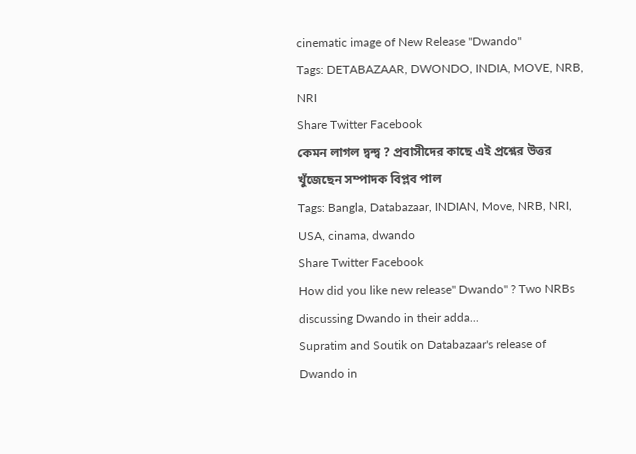cinematic image of New Release "Dwando"
Tags: DETABAZAAR, DWONDO, INDIA, MOVE, NRB, NRI
Share Twitter Facebook
কেমন লাগল দ্বন্দ্ব ? প্রবাসীদের কাছে এই প্রশ্নের উত্তর খুঁজেছেন সম্পাদক বিপ্লব পাল
Tags: Bangla, Databazaar, INDIAN, Move, NRB, NRI, USA, cinama, dwando
Share Twitter Facebook
How did you like new release" Dwando" ? Two NRBs discussing Dwando in their adda...
Supratim and Soutik on Databazaar's release of Dwando in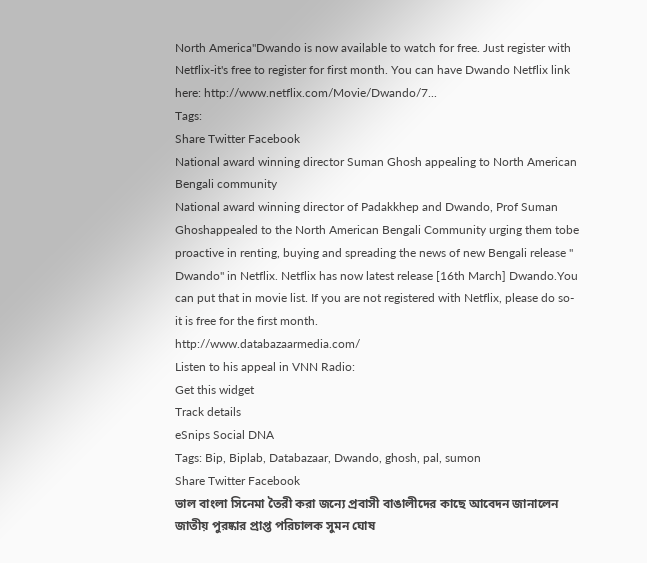North America"Dwando is now available to watch for free. Just register with Netflix-it's free to register for first month. You can have Dwando Netflix link here: http://www.netflix.com/Movie/Dwando/7...
Tags:
Share Twitter Facebook
National award winning director Suman Ghosh appealing to North American Bengali community
National award winning director of Padakkhep and Dwando, Prof Suman Ghoshappealed to the North American Bengali Community urging them tobe proactive in renting, buying and spreading the news of new Bengali release " Dwando" in Netflix. Netflix has now latest release [16th March] Dwando.You can put that in movie list. If you are not registered with Netflix, please do so-it is free for the first month.
http://www.databazaarmedia.com/
Listen to his appeal in VNN Radio:
Get this widget
Track details
eSnips Social DNA
Tags: Bip, Biplab, Databazaar, Dwando, ghosh, pal, sumon
Share Twitter Facebook
ভাল বাংলা সিনেমা তৈরী করা জন্যে প্রবাসী বাঙালীদের কাছে আবেদন জানালেন জাতীয় পুরষ্কার প্রাপ্ত পরিচালক সুমন ঘোষ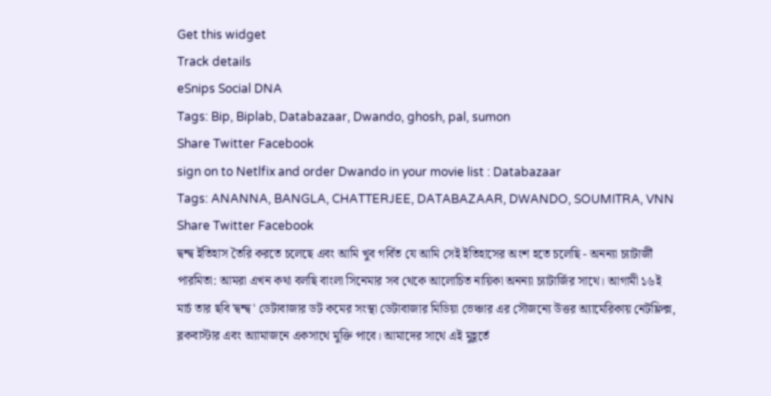Get this widget
Track details
eSnips Social DNA
Tags: Bip, Biplab, Databazaar, Dwando, ghosh, pal, sumon
Share Twitter Facebook
sign on to Netlfix and order Dwando in your movie list : Databazaar
Tags: ANANNA, BANGLA, CHATTERJEE, DATABAZAAR, DWANDO, SOUMITRA, VNN
Share Twitter Facebook
দ্বন্দ্ব ইতিহাস তৈরি করতে চলেছে এবং আমি খুব গর্বিত যে আমি সেই ইতিহাসের অংশ হতে চলেছি - অনন্যা চ্যাটার্জী
পারমিতা: আমরা এখন কথা বলছি বাংলা সিনেমার সব থেকে আলোচিত নায়িকা অনন্যা চ্যাটার্জির সাথে। আগামী ১৬ই মার্চ তার ছবি'দ্বন্দ্ব' ডেটাবাজার ডট কমের সংস্থা ডেটাবাজার মিডিয়া ভেঞ্চার এর সৌজন্যে উত্তর অ্যামেরিকায় নেটফ্লিক্স, ব্লকবাস্টার এবং অ্যামাজনে একসাথে মুক্তি পাবে। আমাদের সাথে এই মুহূর্তে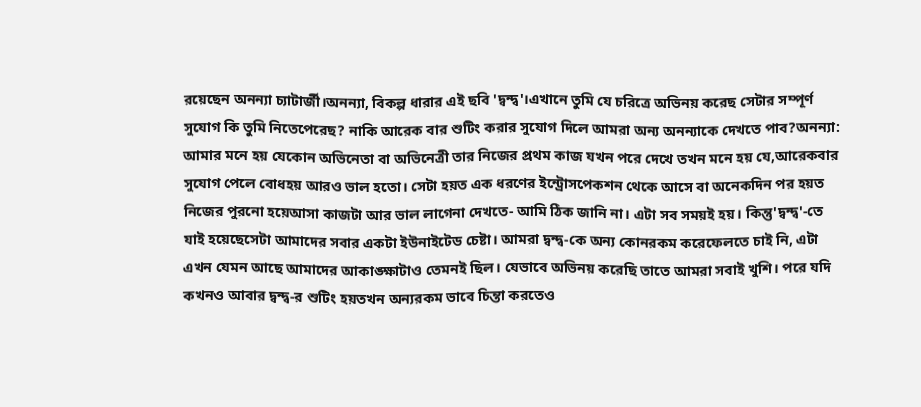রয়েছেন অনন্যা চ্যাটার্জী।অনন্যা, বিকল্প ধারার এই ছবি 'দ্বন্দ্ব'।এখানে তুমি যে চরিত্রে অভিনয় করেছ সেটার সম্পূর্ণ সুযোগ কি তুমি নিতেপেরেছ? নাকি আরেক বার শুটিং করার সুযোগ দিলে আমরা অন্য অনন্যাকে দেখতে পাব?অনন্যা: আমার মনে হয় যেকোন অভিনেতা বা অভিনেত্রী তার নিজের প্রথম কাজ যখন পরে দেখে তখন মনে হয় যে,আরেকবার সুযোগ পেলে বোধহয় আরও ভাল হতো। সেটা হয়ত এক ধরণের ইন্ট্রোসপেকশন থেকে আসে বা অনেকদিন পর হয়ত নিজের পুরনো হয়েআসা কাজটা আর ভাল লাগেনা দেখতে- আমি ঠিক জানি না। এটা সব সময়ই হয়। কিন্তু'দ্বন্দ্ব'-তে যাই হয়েছেসেটা আমাদের সবার একটা ইউনাইটেড চেষ্টা। আমরা দ্বন্দ্ব-কে অন্য কোনরকম করেফেলতে চাই নি, এটা এখন যেমন আছে আমাদের আকাঙ্ক্ষাটাও তেমনই ছিল। যেভাবে অভিনয় করেছি তাতে আমরা সবাই খুশি। পরে যদি কখনও আবার দ্বন্দ্ব-র শুটিং হয়তখন অন্যরকম ভাবে চিন্তা করতেও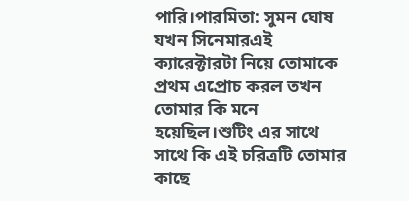পারি।পারমিতা: সুমন ঘোষ যখন সিনেমারএই ক্যারেক্টারটা নিয়ে তোমাকে প্রথম এপ্রোচ করল তখন তোমার কি মনে হয়েছিল।শুটিং এর সাথে সাথে কি এই চরিত্রটি তোমার কাছে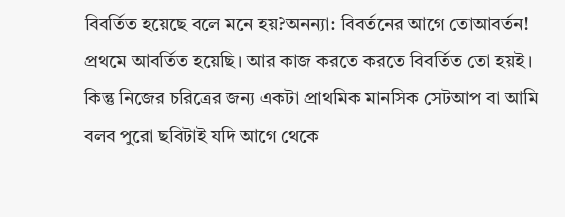বিবর্তিত হয়েছে বলে মনে হয়?অনন্যা: বিবর্তনের আগে তোআবর্তন! প্রথমে আবর্তিত হয়েছি। আর কাজ করতে করতে বিবর্তিত তো হয়ই। কিন্তু নিজের চরিত্রের জন্য একটা প্রাথমিক মানসিক সেটআপ বা আমি বলব পুরো ছবিটাই যদি আগে থেকে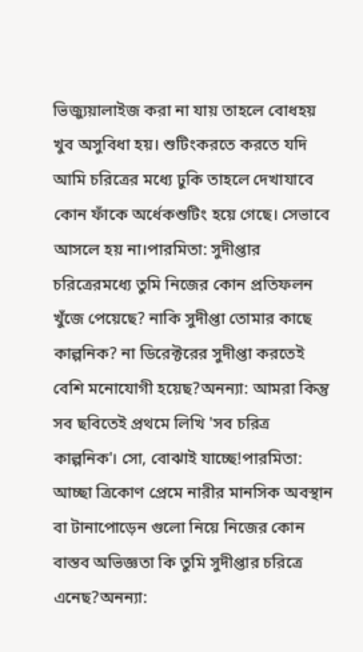ভিজ্যুয়ালাইজ করা না যায় তাহলে বোধহয় খুব অসুবিধা হয়। শুটিংকরতে করতে যদি আমি চরিত্রের মধ্যে ঢুকি তাহলে দেখাযাবে কোন ফাঁকে অর্ধেকশুটিং হয়ে গেছে। সেভাবে আসলে হয় না।পারমিতা: সুদীপ্তার চরিত্রেরমধ্যে তুমি নিজের কোন প্রতিফলন খুঁজে পেয়েছে? নাকি সুদীপ্তা তোমার কাছে কাল্পনিক? না ডিরেক্টরের সুদীপ্তা করতেই বেশি মনোযোগী হয়েছ?অনন্যা: আমরা কিন্তু সব ছবিতেই প্রথমে লিখি 'সব চরিত্র কাল্পনিক'। সো, বোঝাই যাচ্ছে!পারমিতা: আচ্ছা ত্রিকোণ প্রেমে নারীর মানসিক অবস্থান বা টানাপোড়েন গুলো নিয়ে নিজের কোন বাস্তব অভিজ্ঞতা কি তুমি সুদীপ্তার চরিত্রে এনেছ?অনন্যা: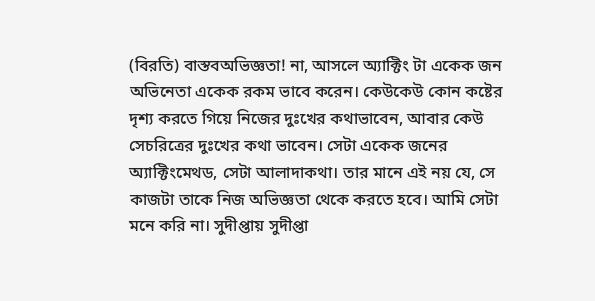(বিরতি) বাস্তবঅভিজ্ঞতা! না, আসলে অ্যাক্টিং টা একেক জন অভিনেতা একেক রকম ভাবে করেন। কেউকেউ কোন কষ্টের দৃশ্য করতে গিয়ে নিজের দুঃখের কথাভাবেন, আবার কেউ সেচরিত্রের দুঃখের কথা ভাবেন। সেটা একেক জনের অ্যাক্টিংমেথড, সেটা আলাদাকথা। তার মানে এই নয় যে, সে কাজটা তাকে নিজ অভিজ্ঞতা থেকে করতে হবে। আমি সেটা মনে করি না। সুদীপ্তায় সুদীপ্তা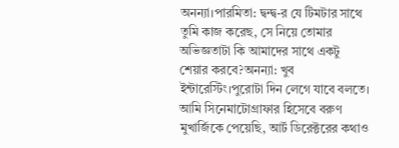অনন্যা।পারমিতা: দ্বন্দ্ব-র যে টিমটার সাথে তুমি কাজ করেছ, সে নিয়ে তোমার অভিজ্ঞতাটা কি আমাদের সাথে একটু শেয়ার করবে?অনন্যা: খুব ইন্টারেস্টিং।পুরোটা দিন লেগে যাবে বলতে। আমি সিনেমাটোগ্রাফার হিসেবে বরুণ মুখার্জিকে পেয়েছি, আর্ট ডিরেক্টরের কথাও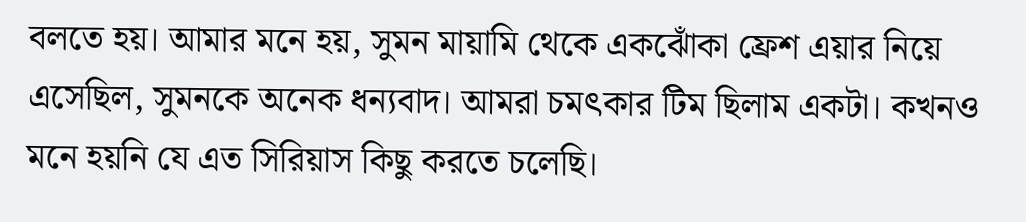বলতে হয়। আমার মনে হয়, সুমন মায়ামি থেকে একঝোঁকা ফ্রেশ এয়ার নিয়ে এসেছিল, সুমনকে অনেক ধন্যবাদ। আমরা চমৎকার টিম ছিলাম একটা। কখনও মনে হয়নি যে এত সিরিয়াস কিছু করতে চলেছি।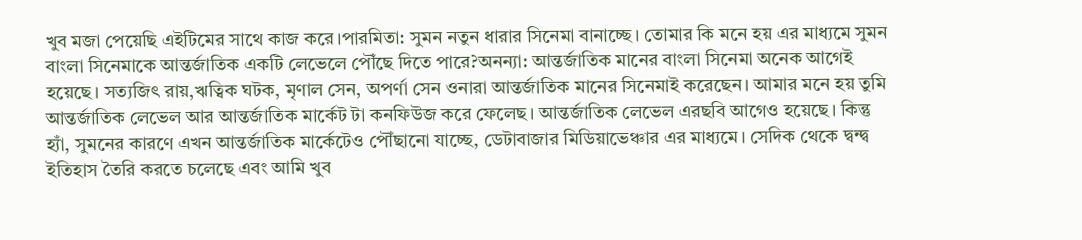খুব মজা পেয়েছি এইটিমের সাথে কাজ করে।পারমিতা: সুমন নতুন ধারার সিনেমা বানাচ্ছে। তোমার কি মনে হয় এর মাধ্যমে সুমন বাংলা সিনেমাকে আন্তর্জাতিক একটি লেভেলে পৌঁছে দিতে পারে?অনন্যা: আন্তর্জাতিক মানের বাংলা সিনেমা অনেক আগেই হয়েছে। সত্যজিৎ রায়,ঋত্বিক ঘটক, মৃণাল সেন, অপর্ণা সেন ওনারা আন্তর্জাতিক মানের সিনেমাই করেছেন। আমার মনে হয় তুমি আন্তর্জাতিক লেভেল আর আন্তর্জাতিক মার্কেট টা কনফিউজ করে ফেলেছ। আন্তর্জাতিক লেভেল এরছবি আগেও হয়েছে। কিন্তু হ্যাঁ, সুমনের কারণে এখন আন্তর্জাতিক মার্কেটেও পৌঁছানো যাচ্ছে, ডেটাবাজার মিডিয়াভেঞ্চার এর মাধ্যমে। সেদিক থেকে দ্বন্দ্ব ইতিহাস তৈরি করতে চলেছে এবং আমি খুব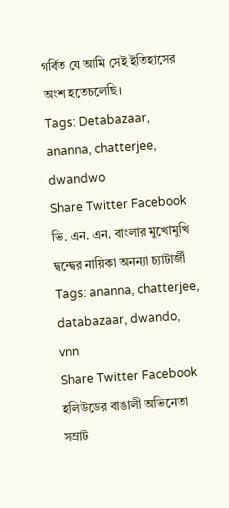গর্বিত যে আমি সেই ইতিহাসের অংশ হতেচলেছি।
Tags: Detabazaar, ananna, chatterjee, dwandwo
Share Twitter Facebook
ভি. এন. এন. বাংলার মুখোমুখি দ্বন্দ্বের নায়িকা অনন্যা চ্যাটার্জী
Tags: ananna, chatterjee, databazaar, dwando, vnn
Share Twitter Facebook
হলিউডের বাঙালী অভিনেতা সম্রাট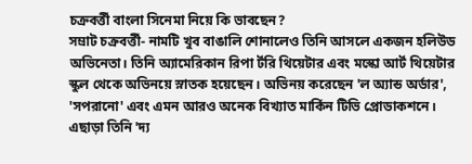চক্রবর্ত্তী বাংলা সিনেমা নিয়ে কি ভাবছেন?
সম্রাট চক্রবর্ত্তী- নামটি খুব বাঙালি শোনালেও তিনি আসলে একজন হলিউড অভিনেতা। তিনি অ্যামেরিকান রিপা র্টরি থিয়েটার এবং মস্কো আর্ট থিয়েটার স্কুল থেকে অভিনয়ে স্নাতক হয়েছেন। অভিনয় করেছেন 'ল অ্যান্ড অর্ডার', 'সপরানো' এবং এমন আরও অনেক বিখ্যাত মার্কিন টিভি প্রোডাকশনে। এছাড়া তিনি 'দ্য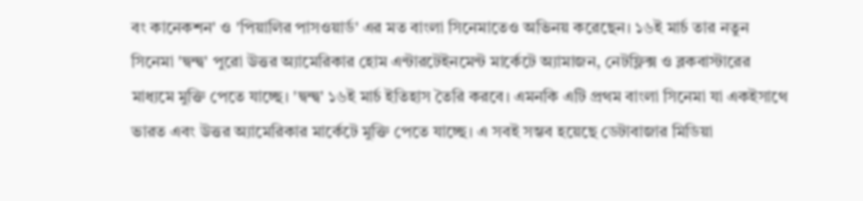বং কানেকশন' ও 'পিয়ালির পাসওয়ার্ড' এর মত বাংলা সিনেমাতেও অভিনয় করেছেন। ১৬ই মার্চ তার নতুন সিনেমা 'দ্বন্দ্ব' পুরো উত্তর অ্যামেরিকার হোম এন্টারটেইনমেন্ট মার্কেটে অ্যামাজন, নেটফ্লিক্স ও ব্লকবাস্টারের মাধ্যমে মুক্তি পেতে যাচ্ছে। 'দ্বন্দ্ব' ১৬ই মার্চ ইতিহাস তৈরি করবে। এমনকি এটি প্রথম বাংলা সিনেমা যা একইসাথে ভারত এবং উত্তর অ্যামেরিকার মার্কেটে মুক্তি পেতে যাচ্ছে। এ সবই সম্ভব হয়েছে ডেটাবাজার মিডিয়া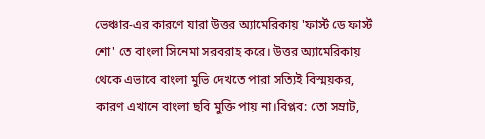ভেঞ্চার-এর কারণে যারা উত্তর অ্যামেরিকায় 'ফার্স্ট ডে ফার্স্ট শো' তে বাংলা সিনেমা সরবরাহ করে। উত্তর অ্যামেরিকায় থেকে এভাবে বাংলা মুভি দেখতে পারা সত্যিই বিস্ময়কর, কারণ এখানে বাংলা ছবি মুক্তি পায় না।বিপ্লব: তো সম্রাট,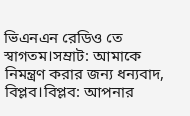ভিএনএন রেডিও তে স্বাগতম।সম্রাট: আমাকে নিমন্ত্রণ করার জন্য ধন্যবাদ, বিপ্লব।বিপ্লব: আপনার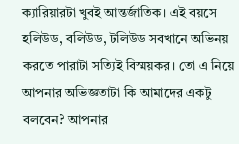ক্যারিয়ারটা খুবই আন্তর্জাতিক। এই বয়সে হলিউড, বলিউড, টলিউড সবখানে অভিনয় করতে পারাটা সত্যিই বিস্ময়কর। তো এ নিয়ে আপনার অভিজ্ঞতাটা কি আমাদের একটু বলবেন? আপনার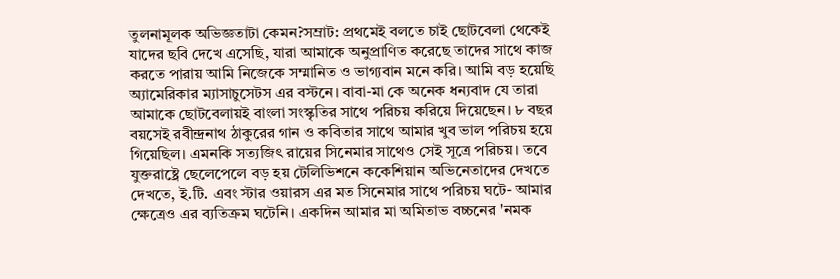তুলনামূলক অভিজ্ঞতাটা কেমন?সম্রাট: প্রথমেই বলতে চাই ছোটবেলা থেকেই যাদের ছবি দেখে এসেছি, যারা আমাকে অনুপ্রাণিত করেছে তাদের সাথে কাজ করতে পারায় আমি নিজেকে সম্মানিত ও ভাগ্যবান মনে করি। আমি বড় হয়েছি অ্যামেরিকার ম্যাসাচুসেটস এর বস্টনে। বাবা-মা কে অনেক ধন্যবাদ যে তারা আমাকে ছোটবেলায়ই বাংলা সংস্কৃতির সাথে পরিচয় করিয়ে দিয়েছেন। ৮ বছর বয়সেই রবীন্দ্রনাথ ঠাকুরের গান ও কবিতার সাথে আমার খুব ভাল পরিচয় হয়ে গিয়েছিল। এমনকি সত্যজিৎ রায়ের সিনেমার সাথেও সেই সূত্রে পরিচয়। তবে যুক্তরাষ্ট্রে ছেলেপেলে বড় হয় টেলিভিশনে ককেশিয়ান অভিনেতাদের দেখতে দেখতে, ই.টি. এবং স্টার ওয়ারস এর মত সিনেমার সাথে পরিচয় ঘটে- আমার ক্ষেত্রেও এর ব্যতিক্রম ঘটেনি। একদিন আমার মা অমিতাভ বচ্চনের 'নমক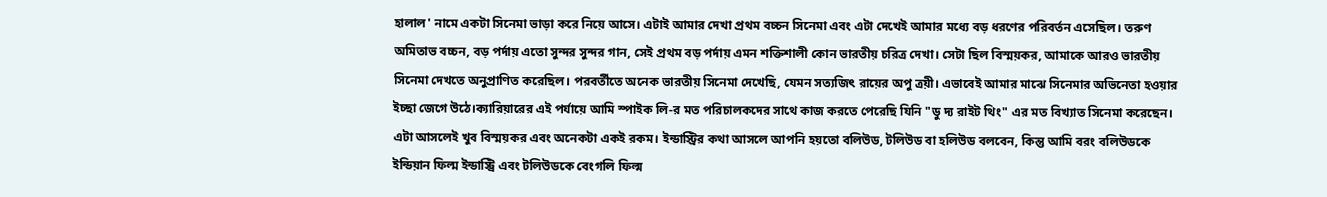হালাল' নামে একটা সিনেমা ভাড়া করে নিয়ে আসে। এটাই আমার দেখা প্রথম বচ্চন সিনেমা এবং এটা দেখেই আমার মধ্যে বড় ধরণের পরিবর্তন এসেছিল। তরুণ অমিতাভ বচ্চন, বড় পর্দায় এতো সুন্দর সুন্দর গান, সেই প্রথম বড় পর্দায় এমন শক্তিশালী কোন ভারতীয় চরিত্র দেখা। সেটা ছিল বিস্ময়কর, আমাকে আরও ভারতীয় সিনেমা দেখতে অনুপ্রাণিত করেছিল। পরবর্তীতে অনেক ভারতীয় সিনেমা দেখেছি, যেমন সত্যজিৎ রায়ের অপু ত্রয়ী। এভাবেই আমার মাঝে সিনেমার অভিনেতা হওয়ার ইচ্ছা জেগে উঠে।ক্যারিয়ারের এই পর্যায়ে আমি স্পাইক লি-র মত পরিচালকদের সাথে কাজ করতে পেরেছি যিনি "ডু দ্য রাইট থিং" এর মত বিখ্যাত সিনেমা করেছেন। এটা আসলেই খুব বিস্ময়কর এবং অনেকটা একই রকম। ইন্ডাস্ট্রির কথা আসলে আপনি হয়তো বলিউড, টলিউড বা হলিউড বলবেন, কিন্তু আমি বরং বলিউডকে ইন্ডিয়ান ফিল্ম ইন্ডাস্ট্রি এবং টলিউডকে বেংগলি ফিল্ম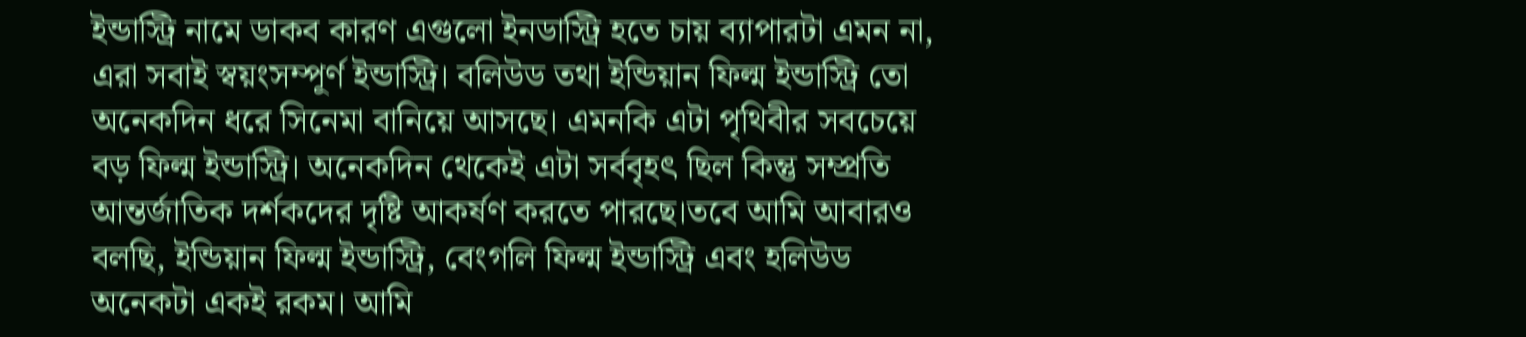ইন্ডাস্ট্রি নামে ডাকব কারণ এগুলো ইনডাস্ট্রি হতে চায় ব্যাপারটা এমন না, এরা সবাই স্বয়ংসম্পূর্ণ ইন্ডাস্ট্রি। বলিউড তথা ইন্ডিয়ান ফিল্ম ইন্ডাস্ট্রি তো অনেকদিন ধরে সিনেমা বানিয়ে আসছে। এমনকি এটা পৃথিবীর সবচেয়ে বড় ফিল্ম ইন্ডাস্ট্রি। অনেকদিন থেকেই এটা সর্ববৃহৎ ছিল কিন্তু সম্প্রতি আন্তর্জাতিক দর্শকদের দৃষ্টি আকর্ষণ করতে পারছে।তবে আমি আবারও বলছি, ইন্ডিয়ান ফিল্ম ইন্ডাস্ট্রি, বেংগলি ফিল্ম ইন্ডাস্ট্রি এবং হলিউড অনেকটা একই রকম। আমি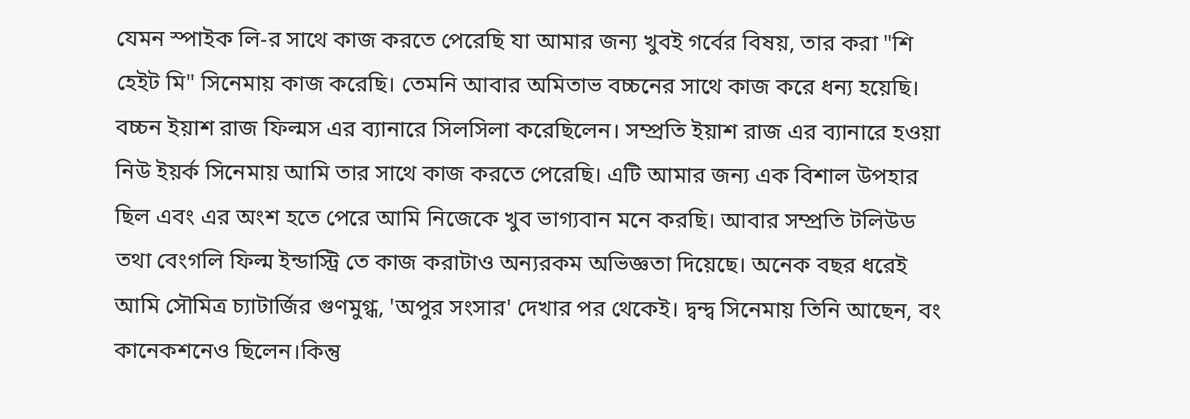যেমন স্পাইক লি-র সাথে কাজ করতে পেরেছি যা আমার জন্য খুবই গর্বের বিষয়, তার করা "শি হেইট মি" সিনেমায় কাজ করেছি। তেমনি আবার অমিতাভ বচ্চনের সাথে কাজ করে ধন্য হয়েছি। বচ্চন ইয়াশ রাজ ফিল্মস এর ব্যানারে সিলসিলা করেছিলেন। সম্প্রতি ইয়াশ রাজ এর ব্যানারে হওয়া নিউ ইয়র্ক সিনেমায় আমি তার সাথে কাজ করতে পেরেছি। এটি আমার জন্য এক বিশাল উপহার ছিল এবং এর অংশ হতে পেরে আমি নিজেকে খুব ভাগ্যবান মনে করছি। আবার সম্প্রতি টলিউড তথা বেংগলি ফিল্ম ইন্ডাস্ট্রি তে কাজ করাটাও অন্যরকম অভিজ্ঞতা দিয়েছে। অনেক বছর ধরেই আমি সৌমিত্র চ্যাটার্জির গুণমুগ্ধ, 'অপুর সংসার' দেখার পর থেকেই। দ্বন্দ্ব সিনেমায় তিনি আছেন, বং কানেকশনেও ছিলেন।কিন্তু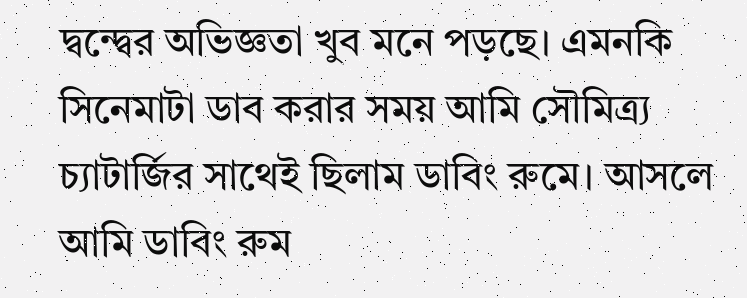দ্বন্দ্বের অভিজ্ঞতা খুব মনে পড়ছে। এমনকি সিনেমাটা ডাব করার সময় আমি সৌমিত্র্য চ্যাটার্জির সাথেই ছিলাম ডাবিং রুমে। আসলে আমি ডাবিং রুম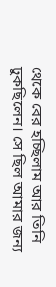থেকে বের হচ্ছিলাম আর তিনি ঢুকছিলেন। সে ছিল আমার জন্য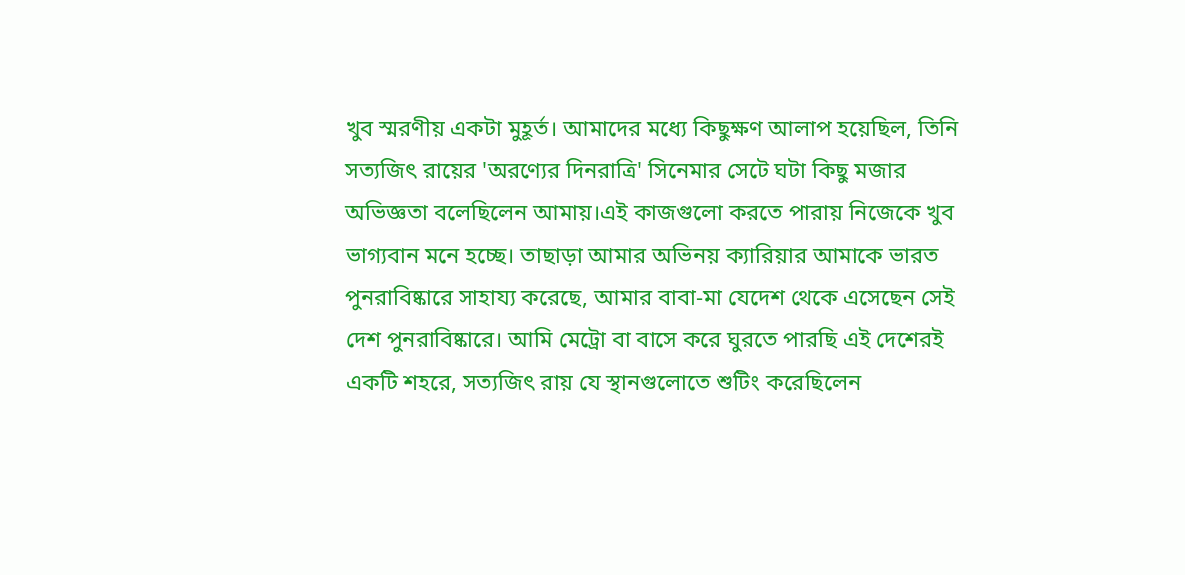খুব স্মরণীয় একটা মুহূর্ত। আমাদের মধ্যে কিছুক্ষণ আলাপ হয়েছিল, তিনি সত্যজিৎ রায়ের 'অরণ্যের দিনরাত্রি' সিনেমার সেটে ঘটা কিছু মজার অভিজ্ঞতা বলেছিলেন আমায়।এই কাজগুলো করতে পারায় নিজেকে খুব ভাগ্যবান মনে হচ্ছে। তাছাড়া আমার অভিনয় ক্যারিয়ার আমাকে ভারত পুনরাবিষ্কারে সাহায্য করেছে, আমার বাবা-মা যেদেশ থেকে এসেছেন সেই দেশ পুনরাবিষ্কারে। আমি মেট্রো বা বাসে করে ঘুরতে পারছি এই দেশেরই একটি শহরে, সত্যজিৎ রায় যে স্থানগুলোতে শুটিং করেছিলেন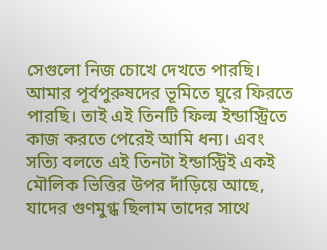সেগুলো নিজ চোখে দেখতে পারছি। আমার পূর্বপুরুষদের ভূমিতে ঘুরে ফিরতে পারছি। তাই এই তিনটি ফিল্ম ইন্ডাস্ট্রিতে কাজ করতে পেরেই আমি ধন্য। এবং সত্যি বলতে এই তিনটা ইন্ডাস্ট্রিই একই মৌলিক ভিত্তির উপর দাঁড়িয়ে আছে, যাদের গুণমুগ্ধ ছিলাম তাদের সাথে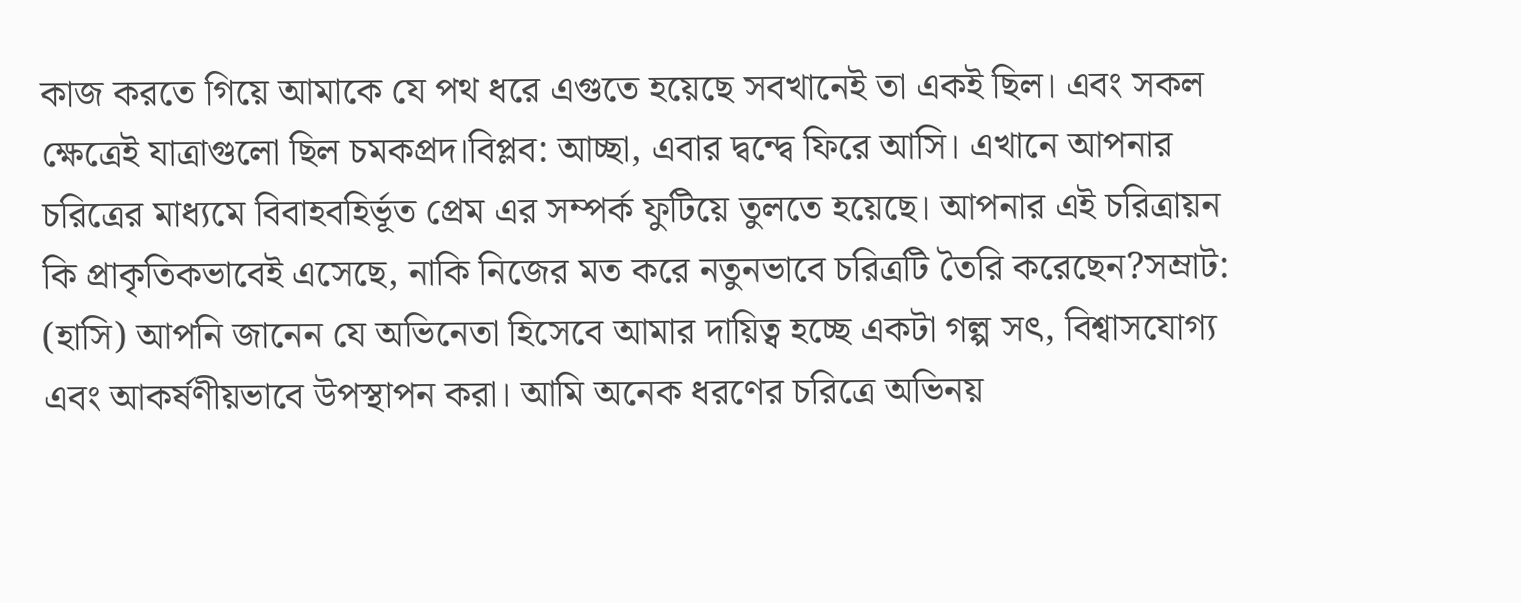কাজ করতে গিয়ে আমাকে যে পথ ধরে এগুতে হয়েছে সবখানেই তা একই ছিল। এবং সকল ক্ষেত্রেই যাত্রাগুলো ছিল চমকপ্রদ।বিপ্লব: আচ্ছা, এবার দ্বন্দ্বে ফিরে আসি। এখানে আপনার চরিত্রের মাধ্যমে বিবাহবহির্ভূত প্রেম এর সম্পর্ক ফুটিয়ে তুলতে হয়েছে। আপনার এই চরিত্রায়ন কি প্রাকৃতিকভাবেই এসেছে, নাকি নিজের মত করে নতুনভাবে চরিত্রটি তৈরি করেছেন?সম্রাট: (হাসি) আপনি জানেন যে অভিনেতা হিসেবে আমার দায়িত্ব হচ্ছে একটা গল্প সৎ, বিশ্বাসযোগ্য এবং আকর্ষণীয়ভাবে উপস্থাপন করা। আমি অনেক ধরণের চরিত্রে অভিনয়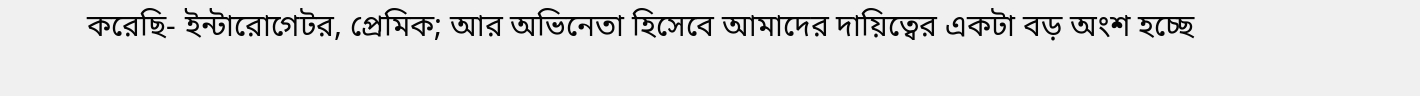করেছি- ইন্টারোগেটর, প্রেমিক; আর অভিনেতা হিসেবে আমাদের দায়িত্বের একটা বড় অংশ হচ্ছে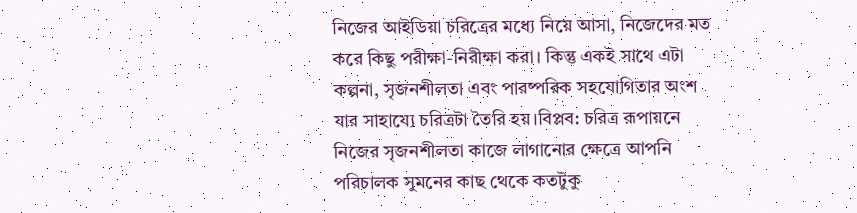নিজের আইডিয়া চরিত্রের মধ্যে নিয়ে আসা, নিজেদের মত করে কিছু পরীক্ষা-নিরীক্ষা করা। কিন্তু একই সাথে এটা কল্পনা, সৃজনশীলতা এবং পারষ্পরিক সহযোগিতার অংশ যার সাহায্যে চরিত্রটা তৈরি হয়।বিপ্লব: চরিত্র রূপায়নে নিজের সৃজনশীলতা কাজে লাগানোর ক্ষেত্রে আপনি পরিচালক সুমনের কাছ থেকে কতটুকু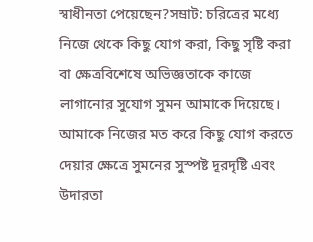স্বাধীনতা পেয়েছেন?সম্রাট: চরিত্রের মধ্যে নিজে থেকে কিছু যোগ করা, কিছু সৃষ্টি করা বা ক্ষেত্রবিশেষে অভিজ্ঞতাকে কাজে লাগানোর সুযোগ সুমন আমাকে দিয়েছে। আমাকে নিজের মত করে কিছু যোগ করতে দেয়ার ক্ষেত্রে সুমনের সুস্পষ্ট দূরদৃষ্টি এবং উদারতা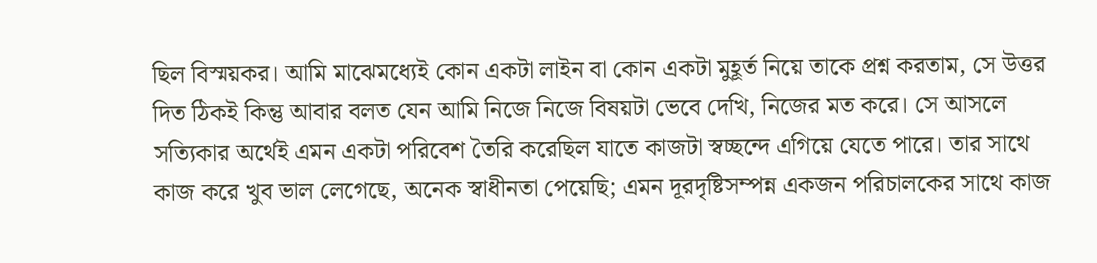ছিল বিস্ময়কর। আমি মাঝেমধ্যেই কোন একটা লাইন বা কোন একটা মুহূর্ত নিয়ে তাকে প্রশ্ন করতাম, সে উত্তর দিত ঠিকই কিন্তু আবার বলত যেন আমি নিজে নিজে বিষয়টা ভেবে দেখি, নিজের মত করে। সে আসলে সত্যিকার অর্থেই এমন একটা পরিবেশ তৈরি করেছিল যাতে কাজটা স্বচ্ছন্দে এগিয়ে যেতে পারে। তার সাথে কাজ করে খুব ভাল লেগেছে, অনেক স্বাধীনতা পেয়েছি; এমন দূরদৃষ্টিসম্পন্ন একজন পরিচালকের সাথে কাজ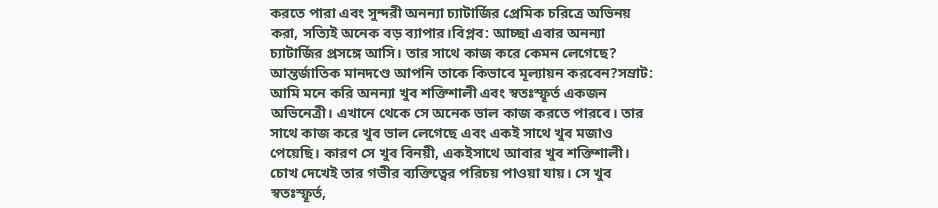করতে পারা এবং সুন্দরী অনন্যা চ্যাটার্জির প্রেমিক চরিত্রে অভিনয় করা, সত্যিই অনেক বড় ব্যাপার।বিপ্লব: আচ্ছা এবার অনন্যা চ্যাটার্জির প্রসঙ্গে আসি। তার সাথে কাজ করে কেমন লেগেছে? আন্তর্জাতিক মানদণ্ডে আপনি তাকে কিভাবে মূল্যায়ন করবেন?সম্রাট: আমি মনে করি অনন্যা খুব শক্তিশালী এবং স্বতঃস্ফূর্ত একজন অভিনেত্রী। এখানে থেকে সে অনেক ভাল কাজ করতে পারবে। তার সাথে কাজ করে খুব ভাল লেগেছে এবং একই সাথে খুব মজাও পেয়েছি। কারণ সে খুব বিনয়ী, একইসাথে আবার খুব শক্তিশালী। চোখ দেখেই তার গভীর ব্যক্তিত্বের পরিচয় পাওয়া যায়। সে খুব স্বতঃস্ফূর্ত,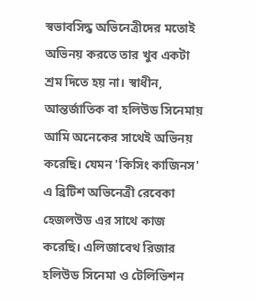স্বভাবসিদ্ধ অভিনেত্রীদের মতোই অভিনয় করতে তার খুব একটা শ্রম দিতে হয় না। স্বাধীন, আন্তর্জাতিক বা হলিউড সিনেমায় আমি অনেকের সাথেই অভিনয় করেছি। যেমন 'কিসিং কাজিনস' এ ব্রিটিশ অভিনেত্রী রেবেকা হেজলউড এর সাথে কাজ করেছি। এলিজাবেথ রিজার হলিউড সিনেমা ও টেলিভিশন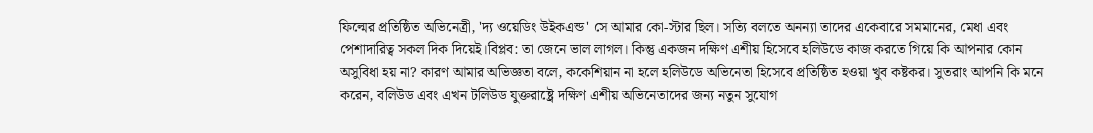ফিল্মের প্রতিষ্ঠিত অভিনেত্রী, 'দ্য ওয়েডিং উইকএন্ড' সে আমার কো-স্টার ছিল। সত্যি বলতে অনন্যা তাদের একেবারে সমমানের, মেধা এবং পেশাদারিত্ব সকল দিক দিয়েই।বিপ্লব: তা জেনে ভাল লাগল। কিন্তু একজন দক্ষিণ এশীয় হিসেবে হলিউডে কাজ করতে গিয়ে কি আপনার কোন অসুবিধা হয় না? কারণ আমার অভিজ্ঞতা বলে, ককেশিয়ান না হলে হলিউডে অভিনেতা হিসেবে প্রতিষ্ঠিত হওয়া খুব কষ্টকর। সুতরাং আপনি কি মনে করেন, বলিউড এবং এখন টলিউড যুক্তরাষ্ট্রে দক্ষিণ এশীয় অভিনেতাদের জন্য নতুন সুযোগ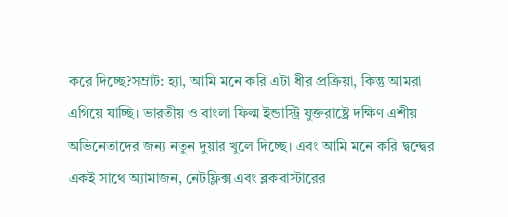করে দিচ্ছে?সম্রাট: হ্যা, আমি মনে করি এটা ধীর প্রক্রিয়া, কিন্তু আমরা এগিয়ে যাচ্ছি। ভারতীয় ও বাংলা ফিল্ম ইন্ডাস্ট্রি যুক্তরাষ্ট্রে দক্ষিণ এশীয় অভিনেতাদের জন্য নতুন দুয়ার খুলে দিচ্ছে। এবং আমি মনে করি দ্বন্দ্বের একই সাথে অ্যামাজন, নেটফ্লিক্স এবং ব্লকবাস্টারের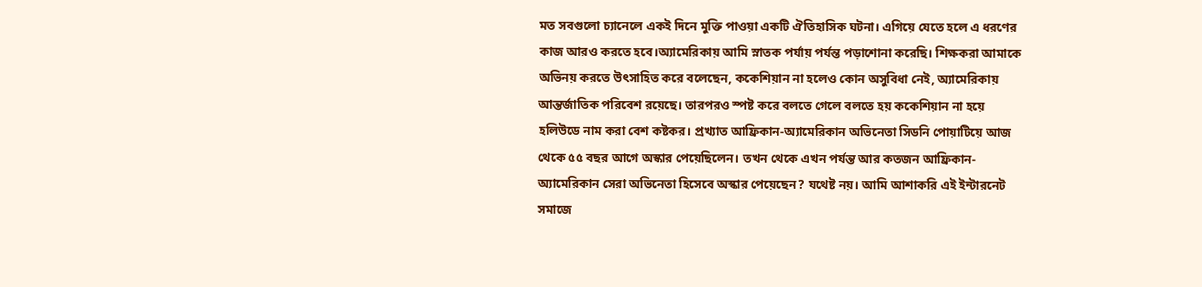মত সবগুলো চ্যানেলে একই দিনে মুক্তি পাওয়া একটি ঐতিহাসিক ঘটনা। এগিয়ে যেতে হলে এ ধরণের কাজ আরও করতে হবে।অ্যামেরিকায় আমি স্নাতক পর্যায় পর্যন্ত পড়াশোনা করেছি। শিক্ষকরা আমাকে অভিনয় করতে উৎসাহিত করে বলেছেন, ককেশিয়ান না হলেও কোন অসুবিধা নেই, অ্যামেরিকায় আন্তর্জাতিক পরিবেশ রয়েছে। তারপরও স্পষ্ট করে বলতে গেলে বলতে হয় ককেশিয়ান না হয়ে হলিউডে নাম করা বেশ কষ্টকর। প্রখ্যাত আফ্রিকান-অ্যামেরিকান অভিনেতা সিডনি পোয়াটিয়ে আজ থেকে ৫৫ বছর আগে অস্কার পেয়েছিলেন। তখন থেকে এখন পর্যন্ত আর কতজন আফ্রিকান-অ্যামেরিকান সেরা অভিনেতা হিসেবে অস্কার পেয়েছেন? যথেষ্ট নয়। আমি আশাকরি এই ইন্টারনেট সমাজে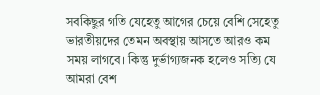সবকিছুর গতি যেহেতু আগের চেয়ে বেশি সেহেতু ভারতীয়দের তেমন অবস্থায় আসতে আরও কম সময় লাগবে। কিন্তু দুর্ভাগ্যজনক হলেও সত্যি যে আমরা বেশ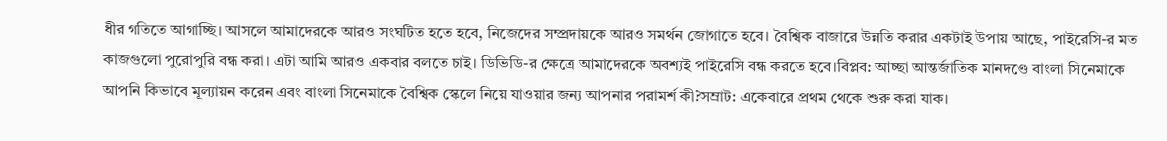ধীর গতিতে আগাচ্ছি। আসলে আমাদেরকে আরও সংঘটিত হতে হবে, নিজেদের সম্প্রদায়কে আরও সমর্থন জোগাতে হবে। বৈশ্বিক বাজারে উন্নতি করার একটাই উপায় আছে, পাইরেসি-র মত কাজগুলো পুরোপুরি বন্ধ করা। এটা আমি আরও একবার বলতে চাই। ডিভিডি-র ক্ষেত্রে আমাদেরকে অবশ্যই পাইরেসি বন্ধ করতে হবে।বিপ্লব: আচ্ছা আন্তর্জাতিক মানদণ্ডে বাংলা সিনেমাকে আপনি কিভাবে মূল্যায়ন করেন এবং বাংলা সিনেমাকে বৈশ্বিক স্কেলে নিয়ে যাওয়ার জন্য আপনার পরামর্শ কী?সম্রাট: একেবারে প্রথম থেকে শুরু করা যাক।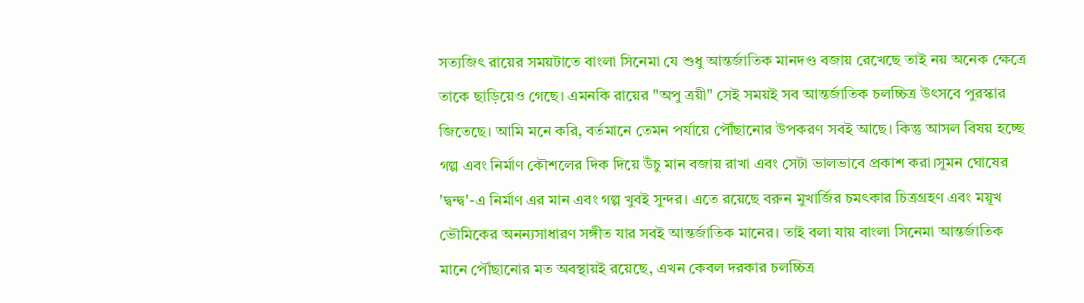সত্যজিৎ রায়ের সময়টাতে বাংলা সিনেমা যে শুধু আন্তর্জাতিক মানদণ্ড বজায় রেখেছে তাই নয় অনেক ক্ষেত্রে তাকে ছাড়িয়েও গেছে। এমনকি রায়ের "অপু ত্রয়ী" সেই সময়ই সব আন্তর্জাতিক চলচ্চিত্র উৎসবে পুরস্কার জিতেছে। আমি মনে করি, বর্তমানে তেমন পর্যায়ে পৌঁছানোর উপকরণ সবই আছে। কিন্তু আসল বিষয় হচ্ছে গল্প এবং নির্মাণ কৌশলের দিক দিয়ে উঁচু মান বজায় রাখা এবং সেটা ভালভাবে প্রকাশ করা।সুমন ঘোষের 'দ্বন্দ্ব'-এ নির্মাণ এর মান এবং গল্প খুবই সুন্দর। এতে রয়েছে বরুন মুখার্জির চমৎকার চিত্রগ্রহণ এবং ময়ূখ ভৌমিকের অনন্যসাধারণ সঙ্গীত যার সবই আন্তর্জাতিক মানের। তাই বলা যায় বাংলা সিনেমা আন্তর্জাতিক মানে পৌঁছানোর মত অবস্থায়ই রয়েছে, এখন কেবল দরকার চলচ্চিত্র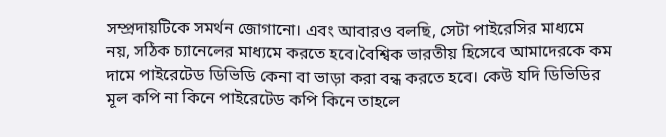সম্প্রদায়টিকে সমর্থন জোগানো। এবং আবারও বলছি, সেটা পাইরেসির মাধ্যমে নয়, সঠিক চ্যানেলের মাধ্যমে করতে হবে।বৈশ্বিক ভারতীয় হিসেবে আমাদেরকে কম দামে পাইরেটেড ডিভিডি কেনা বা ভাড়া করা বন্ধ করতে হবে। কেউ যদি ডিভিডির মূল কপি না কিনে পাইরেটেড কপি কিনে তাহলে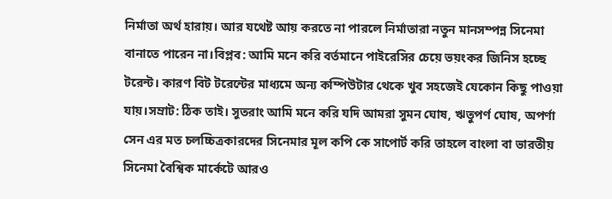নির্মাতা অর্থ হারায়। আর যথেষ্ট আয় করতে না পারলে নির্মাতারা নতুন মানসম্পন্ন সিনেমা বানাতে পারেন না।বিপ্লব: আমি মনে করি বর্তমানে পাইরেসির চেয়ে ভয়ংকর জিনিস হচ্ছে টরেন্ট। কারণ বিট টরেন্টের মাধ্যমে অন্য কম্পিউটার থেকে খুব সহজেই যেকোন কিছু পাওয়া যায়।সম্রাট: ঠিক তাই। সুতরাং আমি মনে করি যদি আমরা সুমন ঘোষ, ঋতুপর্ণ ঘোষ, অপর্ণা সেন এর মত চলচ্চিত্রকারদের সিনেমার মূল কপি কে সাপোর্ট করি তাহলে বাংলা বা ভারতীয় সিনেমা বৈশ্বিক মার্কেটে আরও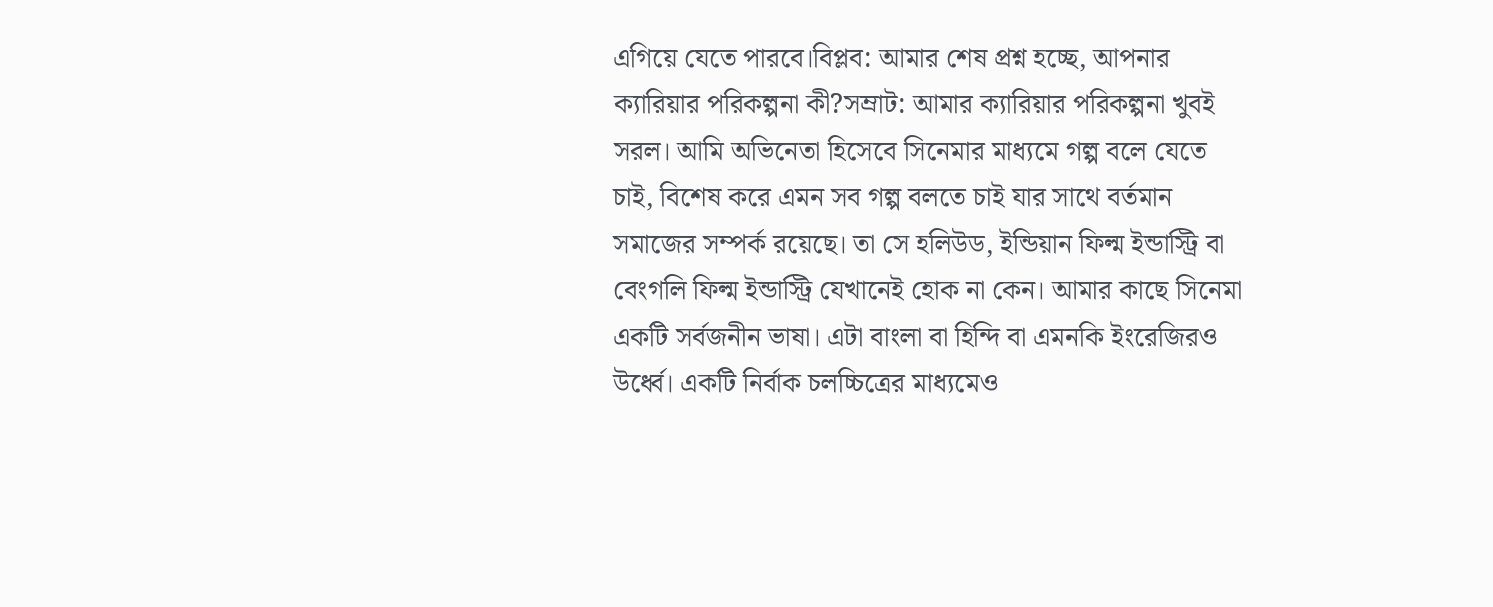এগিয়ে যেতে পারবে।বিপ্লব: আমার শেষ প্রশ্ন হচ্ছে, আপনার ক্যারিয়ার পরিকল্পনা কী?সম্রাট: আমার ক্যারিয়ার পরিকল্পনা খুবই সরল। আমি অভিনেতা হিসেবে সিনেমার মাধ্যমে গল্প বলে যেতে চাই, বিশেষ করে এমন সব গল্প বলতে চাই যার সাথে বর্তমান সমাজের সম্পর্ক রয়েছে। তা সে হলিউড, ইন্ডিয়ান ফিল্ম ইন্ডাস্ট্রি বা বেংগলি ফিল্ম ইন্ডাস্ট্রি যেখানেই হোক না কেন। আমার কাছে সিনেমা একটি সর্বজনীন ভাষা। এটা বাংলা বা হিন্দি বা এমনকি ইংরেজিরও উর্ধ্বে। একটি নির্বাক চলচ্চিত্রের মাধ্যমেও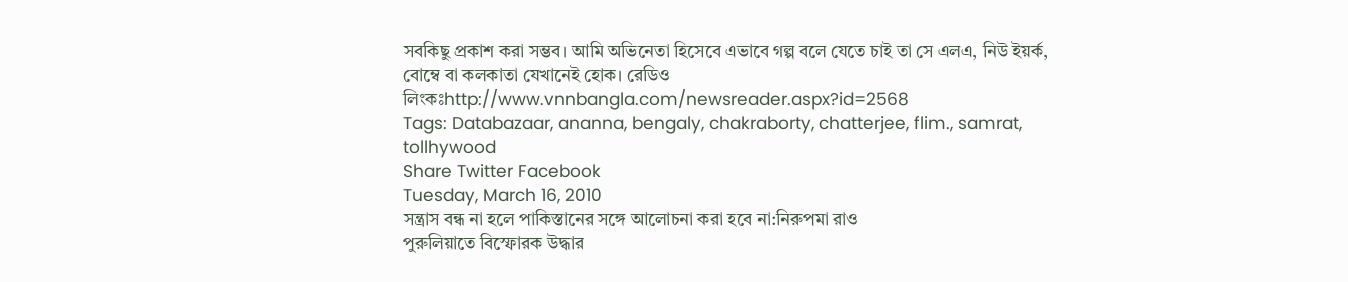সবকিছু প্রকাশ করা সম্ভব। আমি অভিনেতা হিসেবে এভাবে গল্প বলে যেতে চাই তা সে এলএ, নিউ ইয়র্ক, বোম্বে বা কলকাতা যেখানেই হোক। রেডিও লিংকঃhttp://www.vnnbangla.com/newsreader.aspx?id=2568
Tags: Databazaar, ananna, bengaly, chakraborty, chatterjee, flim., samrat, tollhywood
Share Twitter Facebook
Tuesday, March 16, 2010
সন্ত্রাস বন্ধ না হলে পাকিস্তানের সঙ্গে আলোচনা করা হবে না:নিরুপমা রাও
পুরুলিয়াতে বিস্ফোরক উদ্ধার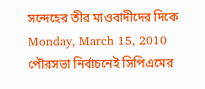সন্দেহের তীর মাওবাদীদের দিকে
Monday, March 15, 2010
পৌরসভা নির্বাচনেই সিপিএমের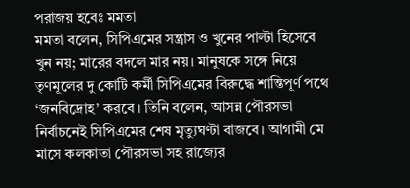পরাজয় হবেঃ মমতা
মমতা বলেন, সিপিএমের সন্ত্রাস ও খুনের পাল্টা হিসেবে খুন নয়; মারের বদলে মার নয়। মানুষকে সঙ্গে নিয়ে তৃণমূলের দু কোটি কর্মী সিপিএমের বিরুদ্ধে শান্তিপূর্ণ পথে ‘জনবিদ্রোহ’ করবে। তিনি বলেন, আসন্ন পৌরসভা নির্বাচনেই সিপিএমের শেষ মৃত্যুঘণ্টা বাজবে। আগামী মে মাসে কলকাতা পৌরসভা সহ রাজ্যের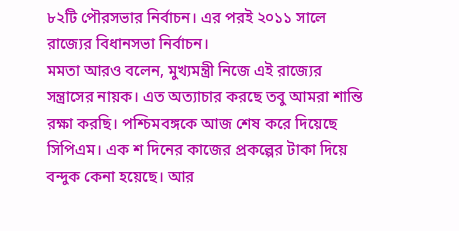৮২টি পৌরসভার নির্বাচন। এর পরই ২০১১ সালে রাজ্যের বিধানসভা নির্বাচন।
মমতা আরও বলেন, মুখ্যমন্ত্রী নিজে এই রাজ্যের সন্ত্রাসের নায়ক। এত অত্যাচার করছে তবু আমরা শান্তি রক্ষা করছি। পশ্চিমবঙ্গকে আজ শেষ করে দিয়েছে সিপিএম। এক শ দিনের কাজের প্রকল্পের টাকা দিয়ে বন্দুক কেনা হয়েছে। আর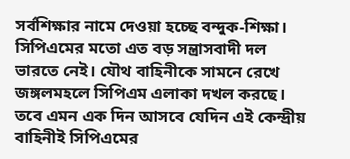সর্বশিক্ষার নামে দেওয়া হচ্ছে বন্দুক-শিক্ষা। সিপিএমের মতো এত বড় সন্ত্রাসবাদী দল ভারতে নেই। যৌথ বাহিনীকে সামনে রেখে জঙ্গলমহলে সিপিএম এলাকা দখল করছে। তবে এমন এক দিন আসবে যেদিন এই কেন্দ্রীয় বাহিনীই সিপিএমের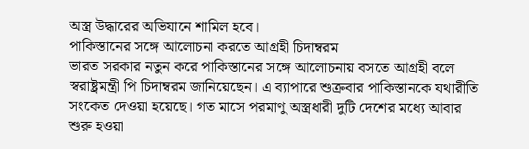অস্ত্র উদ্ধারের অভিযানে শামিল হবে।
পাকিস্তানের সঙ্গে আলোচনা করতে আগ্রহী চিদাম্বরম
ভারত সরকার নতুন করে পাকিস্তানের সঙ্গে আলোচনায় বসতে আগ্রহী বলে স্বরাষ্ট্রমন্ত্রী পি চিদাম্বরম জানিয়েছেন। এ ব্যাপারে শুক্রবার পাকিস্তানকে যথারীতি সংকেত দেওয়া হয়েছে। গত মাসে পরমাণু অস্ত্রধারী দুটি দেশের মধ্যে আবার শুরু হওয়া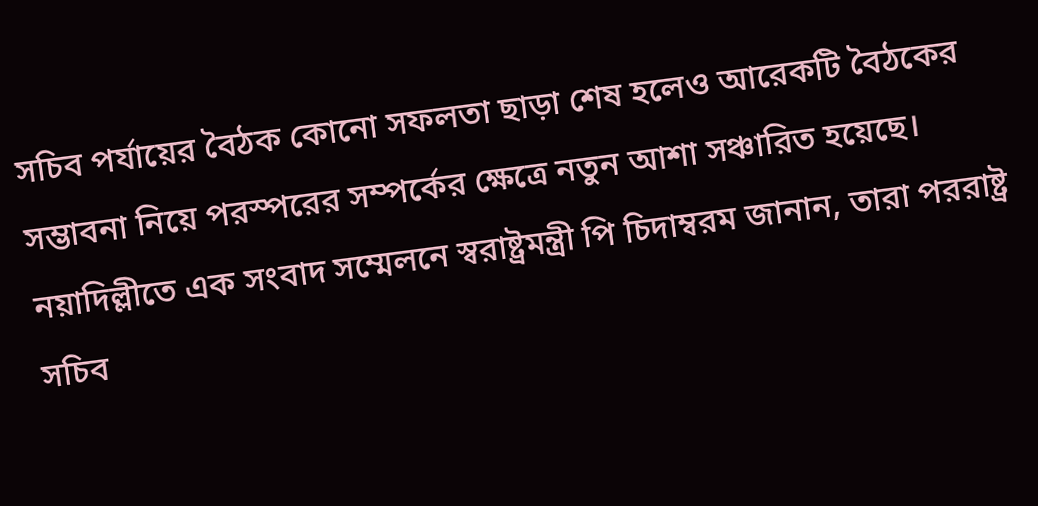সচিব পর্যায়ের বৈঠক কোনো সফলতা ছাড়া শেষ হলেও আরেকটি বৈঠকের সম্ভাবনা নিয়ে পরস্পরের সম্পর্কের ক্ষেত্রে নতুন আশা সঞ্চারিত হয়েছে।
নয়াদিল্লীতে এক সংবাদ সম্মেলনে স্বরাষ্ট্রমন্ত্রী পি চিদাম্বরম জানান, তারা পররাষ্ট্র সচিব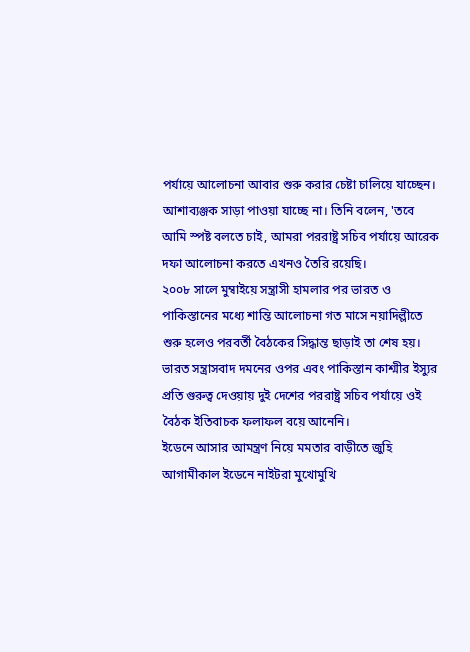পর্যায়ে আলোচনা আবার শুরু করার চেষ্টা চালিয়ে যাচ্ছেন। আশাব্যঞ্জক সাড়া পাওয়া যাচ্ছে না। তিনি বলেন, 'তবে আমি স্পষ্ট বলতে চাই, আমরা পররাষ্ট্র সচিব পর্যায়ে আরেক দফা আলোচনা করতে এখনও তৈরি রয়েছি।
২০০৮ সালে মুম্বাইয়ে সন্ত্রাসী হামলার পর ভারত ও পাকিস্তানের মধ্যে শান্তি আলোচনা গত মাসে নয়াদিল্লীতে শুরু হলেও পরবর্তী বৈঠকের সিদ্ধান্ত ছাড়াই তা শেষ হয়। ভারত সন্ত্রাসবাদ দমনের ওপর এবং পাকিস্তান কাশ্মীর ইস্যুর প্রতি গুরুত্ব দেওয়ায় দুই দেশের পররাষ্ট্র সচিব পর্যায়ে ওই বৈঠক ইতিবাচক ফলাফল বয়ে আনেনি।
ইডেনে আসার আমন্ত্রণ নিয়ে মমতার বাড়ীতে জুহি
আগামীকাল ইডেনে নাইটরা মুখোমুখি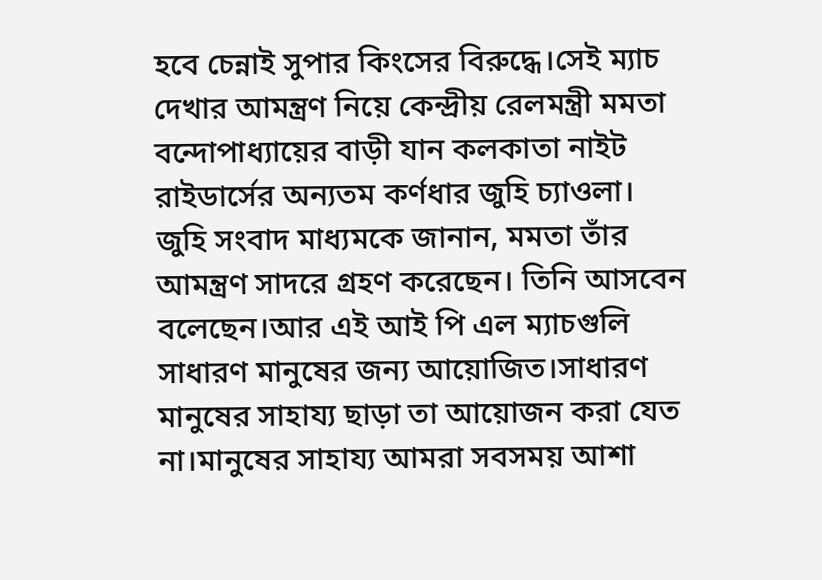হবে চেন্নাই সুপার কিংসের বিরুদ্ধে।সেই ম্যাচ দেখার আমন্ত্রণ নিয়ে কেন্দ্রীয় রেলমন্ত্রী মমতা বন্দোপাধ্যায়ের বাড়ী যান কলকাতা নাইট রাইডার্সের অন্যতম কর্ণধার জুহি চ্যাওলা।
জুহি সংবাদ মাধ্যমকে জানান, মমতা তাঁর আমন্ত্রণ সাদরে গ্রহণ করেছেন। তিনি আসবেন বলেছেন।আর এই আই পি এল ম্যাচগুলি সাধারণ মানুষের জন্য আয়োজিত।সাধারণ মানুষের সাহায্য ছাড়া তা আয়োজন করা যেত না।মানুষের সাহায্য আমরা সবসময় আশা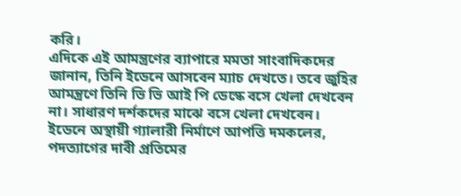করি।
এদিকে এই আমন্ত্রণের ব্যাপারে মমতা সাংবাদিকদের জানান, তিনি ইডেনে আসবেন ম্যাচ দেখতে। তবে জুহির আমন্ত্রণে তিনি ভি ভি আই পি ডেস্কে বসে খেলা দেখবেন না। সাধারণ দর্শকদের মাঝে বসে খেলা দেখবেন।
ইডেনে অস্থায়ী গ্যালারী নির্মাণে আপত্তি দমকলের, পদত্যাগের দাবী প্রতিমের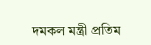দমকল মন্ত্রী প্রতিম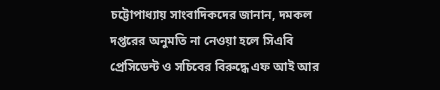চট্টোপাধ্যায় সাংবাদিকদের জানান, দমকল দপ্তরের অনুমতি না নেওয়া হলে সিএবি প্রেসিডেন্ট ও সচিবের বিরুদ্ধে এফ আই আর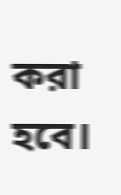করা হবে।